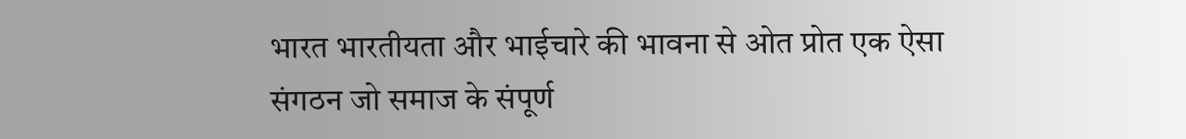भारत भारतीयता और भाईचारे की भावना से ओत प्रोत एक ऐसा संगठन जो समाज के संपूर्ण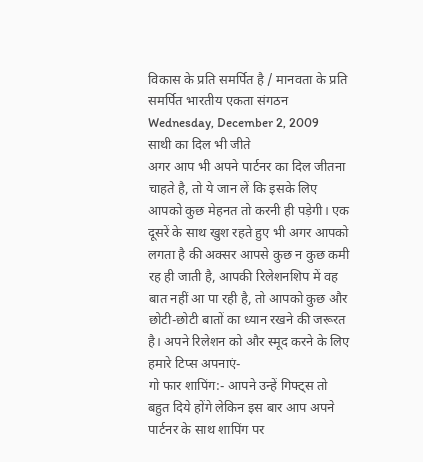विकास के प्रति समर्पित है / मानवता के प्रति समर्पित भारतीय एकता संगठन
Wednesday, December 2, 2009
साथी का दिल भी जीते
अगर आप भी अपने पार्टनर का दिल जीतना चाहते है, तो ये जान लें कि इसके लिए आपको कुछ मेहनत तो करनी ही पड़ेगी। एक दूसरें के साथ खुश रहते हुए भी अगर आपको लगता है की अक्सर आपसे कुछ न कुछ कमी रह ही जाती है, आपकी रिलेशनशिप में वह बात नहीं आ पा रही है, तो आपको कुछ और छोटी-छोटी बातों का ध्यान रखने की जरूरत है। अपने रिलेशन को और स्मूद करने के लिए हमारे टिप्स अपनाएं-
गो फार शापिंग:- आपने उन्हें गिफ्ट्स तो बहुत दिये होंगे लेकिन इस बार आप अपने पार्टनर के साथ शापिंग पर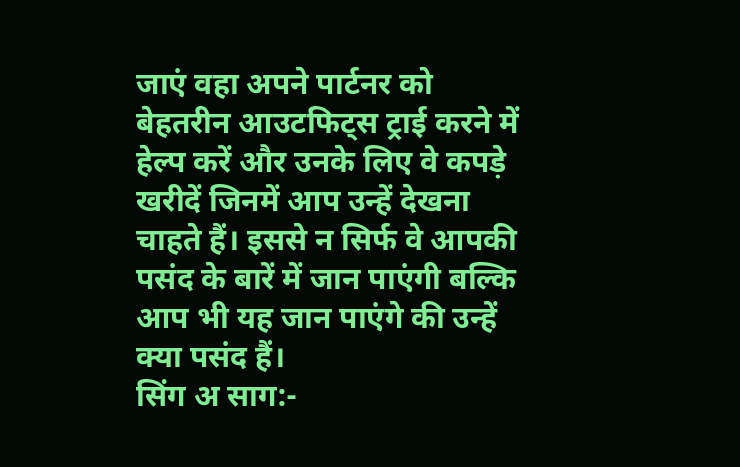जाएं वहा अपने पार्टनर को बेहतरीन आउटफिट्स ट्राई करने में हेल्प करें और उनके लिए वे कपड़े खरीदें जिनमें आप उन्हें देखना चाहते हैं। इससे न सिर्फ वे आपकी पसंद के बारें में जान पाएंगी बल्कि आप भी यह जान पाएंगे की उन्हें क्या पसंद हैं।
सिंग अ साग:-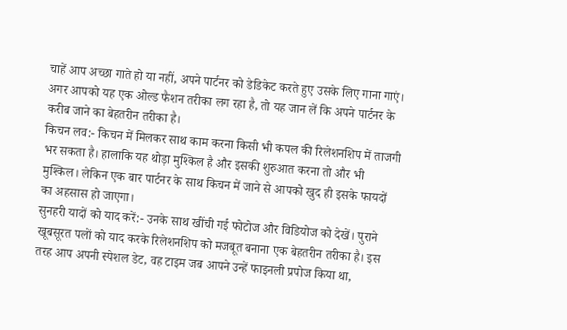चाहें आप अच्छा गाते हो या नहीं, अपने पार्टनर को डेडिकेट करते हुए उसके लिए गाना गाएं। अगर आपको यह एक ओल्ड फैशन तरीका लग रहा है, तो यह जान लें कि अपने पार्टनर के करीब जाने का बेहतरीन तरीका है।
किचन लव:- किचन में मिलकर साथ काम करना किसी भी कपल की रिलेशनशिप में ताजगी भर सकता है। हालाकि यह थोड़ा मुश्किल है और इसकी शुरुआत करना तो और भी मुश्किल। लेकिन एक बार पार्टनर के साथ किचन में जाने से आपको खुद ही इसके फायदों का अहसास हो जाएगा।
सुनहरी यादों को याद करें:- उनके साथ खींची गई फोटोज और विडियोज को देखें। पुराने खूबसूरत पलों को याद करके रिलेशनशिप को मजबूत बनाना एक बेहतरीन तरीका है। इस तरह आप अपनी स्पेशल डेट, वह टाइम जब आपने उन्हें फाइनली प्रपोज किया था,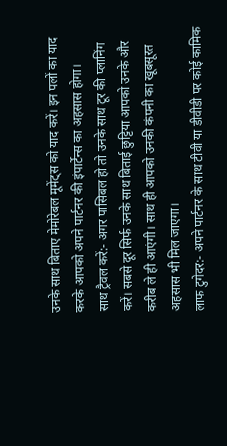उनके साथ बिताए मेमोरेबल मूमेंट्स को याद करें। इन पलों का याद करके आपको अपने पार्टनर की इंपार्टेन्स का अहसास होगा।
साथ ट्रैवल करें:- अगर पासिबल हो तो उनके साथ टूर की प्लानिंग करें। सबसे दूर सिर्फ उनके साथ बिताई छुट्टिया आपको उनके और करीब ले ही आएंगी। साथ ही आपको उनकी कंपनी का खूबसूरत अहसास भी मिल जाएगा।
लाफ टुगेदर:- अपने पार्टनर के साथ टीवी या डीवीडी पर कोई कामिक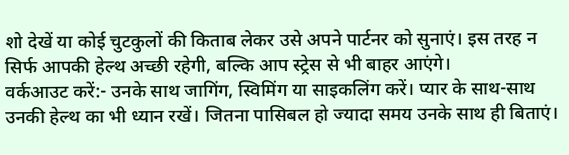शो देखें या कोई चुटकुलों की किताब लेकर उसे अपने पार्टनर को सुनाएं। इस तरह न सिर्फ आपकी हेल्थ अच्छी रहेगी, बल्कि आप स्ट्रेस से भी बाहर आएंगे।
वर्कआउट करें:- उनके साथ जागिंग, स्विमिंग या साइकलिंग करें। प्यार के साथ-साथ उनकी हेल्थ का भी ध्यान रखें। जितना पासिबल हो ज्यादा समय उनके साथ ही बिताएं।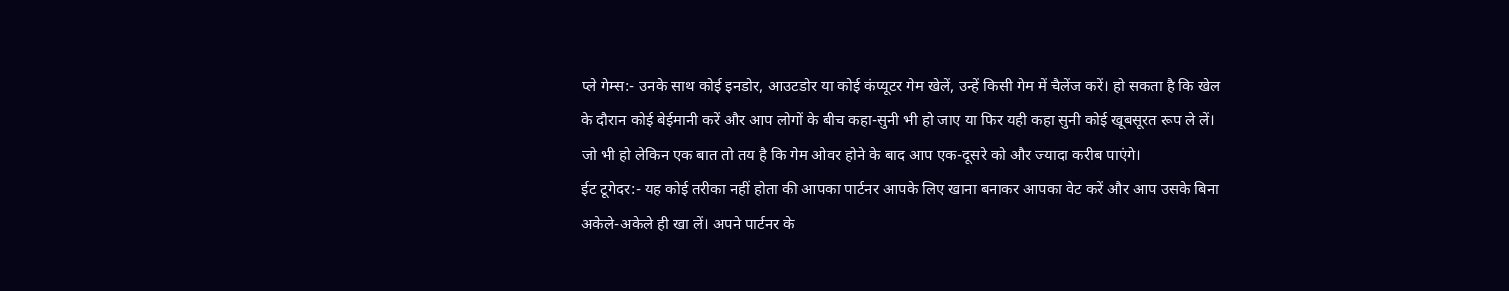प्ले गेम्स:- उनके साथ कोई इनडोर, आउटडोर या कोई कंप्यूटर गेम खेलें, उन्हें किसी गेम में चैलेंज करें। हो सकता है कि खेल के दौरान कोई बेईमानी करें और आप लोगों के बीच कहा-सुनी भी हो जाए या फिर यही कहा सुनी कोई खूबसूरत रूप ले लें। जो भी हो लेकिन एक बात तो तय है कि गेम ओवर होने के बाद आप एक-दूसरे को और ज्यादा करीब पाएंगे।
ईट टूगेदर:- यह कोई तरीका नहीं होता की आपका पार्टनर आपके लिए खाना बनाकर आपका वेट करें और आप उसके बिना अकेले-अकेले ही खा लें। अपने पार्टनर के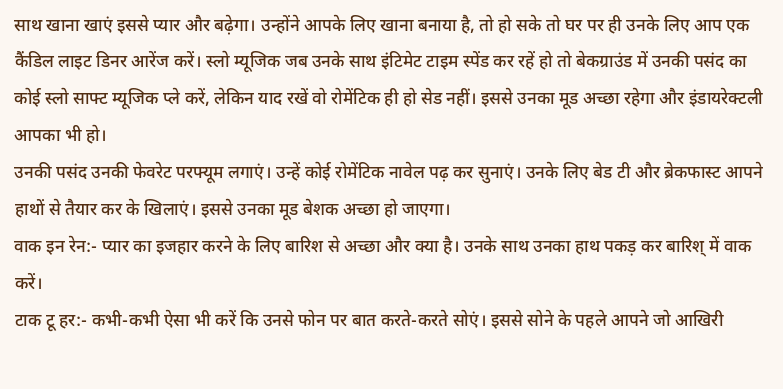साथ खाना खाएं इससे प्यार और बढ़ेगा। उन्होंने आपके लिए खाना बनाया है, तो हो सके तो घर पर ही उनके लिए आप एक कैंडिल लाइट डिनर आरेंज करें। स्लो म्यूजिक जब उनके साथ इंटिमेट टाइम स्पेंड कर रहें हो तो बेकग्राउंड में उनकी पसंद का कोई स्लो साफ्ट म्यूजिक प्ले करें, लेकिन याद रखें वो रोमेंटिक ही हो सेड नहीं। इससे उनका मूड अच्छा रहेगा और इंडायरेक्टली आपका भी हो।
उनकी पसंद उनकी फेवरेट परफ्यूम लगाएं। उन्हें कोई रोमेंटिक नावेल पढ़ कर सुनाएं। उनके लिए बेड टी और ब्रेकफास्ट आपने हाथों से तैयार कर के खिलाएं। इससे उनका मूड बेशक अच्छा हो जाएगा।
वाक इन रेन:- प्यार का इजहार करने के लिए बारिश से अच्छा और क्या है। उनके साथ उनका हाथ पकड़ कर बारिश् में वाक करें।
टाक टू हर:- कभी-कभी ऐसा भी करें कि उनसे फोन पर बात करते-करते सोएं। इससे सोने के पहले आपने जो आखिरी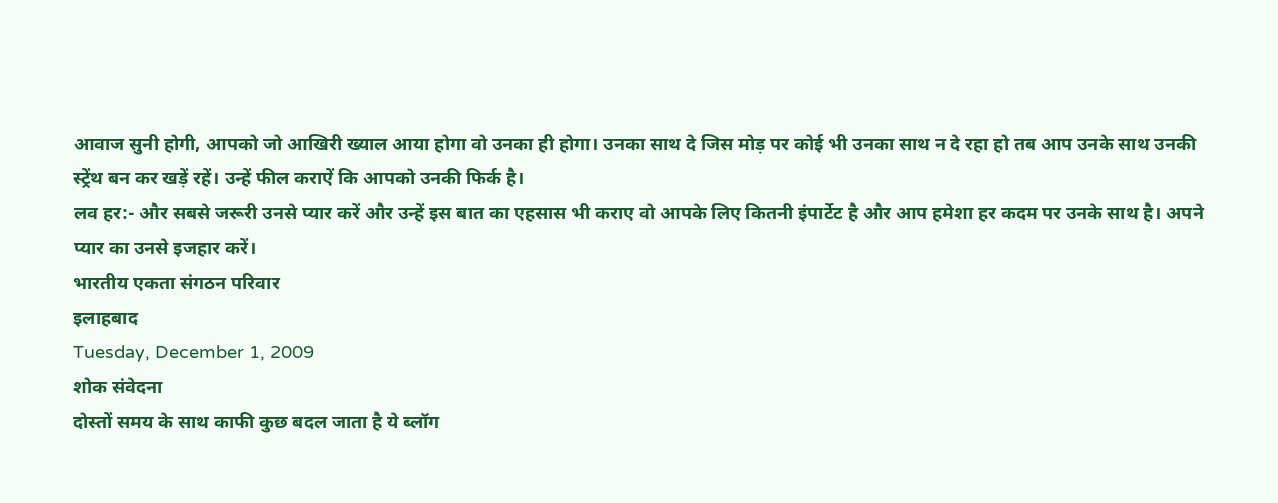आवाज सुनी होगी, आपको जो आखिरी ख्याल आया होगा वो उनका ही होगा। उनका साथ दे जिस मोड़ पर कोई भी उनका साथ न दे रहा हो तब आप उनके साथ उनकी स्ट्रेंथ बन कर खड़ें रहें। उन्हें फील कराऐं कि आपको उनकी फिर्क है।
लव हर:- और सबसे जरूरी उनसे प्यार करें और उन्हें इस बात का एहसास भी कराए वो आपके लिए कितनी इंपार्टेट है और आप हमेशा हर कदम पर उनके साथ है। अपने प्यार का उनसे इजहार करें।
भारतीय एकता संगठन परिवार
इलाहबाद
Tuesday, December 1, 2009
शोक संवेदना
दोस्तों समय के साथ काफी कुछ बदल जाता है ये ब्लॉग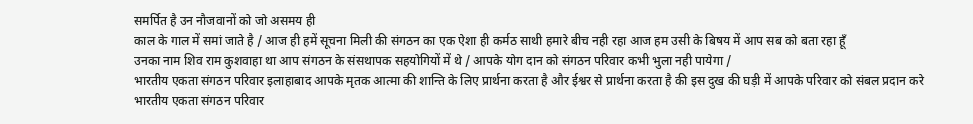समर्पित है उन नौजवानों को जो असमय ही
काल के गाल में समां जाते है / आज ही हमें सूचना मिली की संगठन का एक ऐशा ही कर्मठ साथी हमारे बीच नही रहा आज हम उसी के बिषय में आप सब को बता रहा हूँ
उनका नाम शिव राम कुशवाहा था आप संगठन के संसथापक सहयोगियों में थे / आपके योग दान को संगठन परिवार कभी भुला नही पायेगा /
भारतीय एकता संगठन परिवार इलाहाबाद आपके मृतक आत्मा की शान्ति के लिए प्रार्थना करता है और ईश्वर से प्रार्थना करता है की इस दुख की घड़ी में आपके परिवार को संबल प्रदान करे
भारतीय एकता संगठन परिवार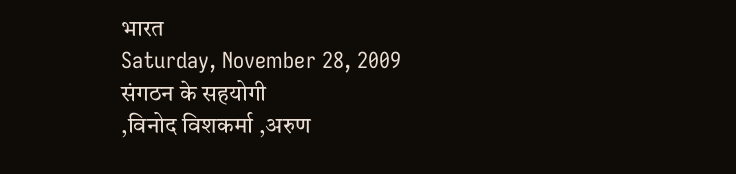भारत
Saturday, November 28, 2009
संगठन के सहयोगी
,विनोद विशकर्मा ,अरुण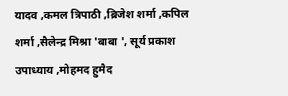यादव ,कमल त्रिपाठी ,ब्रिजेश शर्मा ,कपिल शर्मा ,सैलेन्द्र मिश्रा 'बाबा ', सूर्य प्रकाश उपाध्याय ,मोहमद हुमैद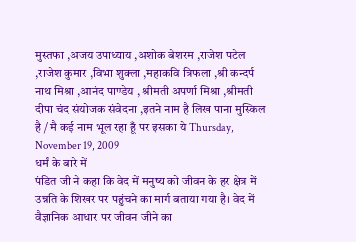मुस्तफा ,अजय उपाध्याय ,अशोक बेशरम ,राजेश पटेल ,राजेश कुमार ,विभा शुक्ला ,महाकवि त्रिफला ,श्री कन्दर्प नाथ मिश्रा ,आनंद पाण्डेय , श्रीमती अपर्णा मिश्रा ,श्रीमती दीपा चंद संयोजक संवेदना ,इतने नाम है लिख पाना मुस्किल है / मै कई नाम भूल रहा हूँ पर इसका ये Thursday, November 19, 2009
धर्मं के बारे में
पंडित जी ने कहा कि वेद में मनुष्य को जीवन के हर क्षेत्र में उन्नति के शिखर पर पहुंचने का मार्ग बताया गया है। वेद में वैज्ञानिक आधार पर जीवन जीने का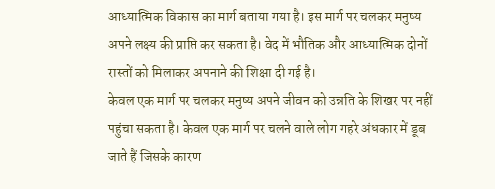आध्यात्मिक विकास का मार्ग बताया गया है। इस मार्ग पर चलकर मनुष्य अपने लक्ष्य की प्राप्ति कर सकता है। वेद में भौतिक और आध्यात्मिक दोनों रास्तों को मिलाकर अपनाने की शिक्षा दी गई है।
केवल एक मार्ग पर चलकर मनुष्य अपने जीवन को उन्नति के शिखर पर नहीं पहुंचा सकता है। केवल एक मार्ग पर चलने वाले लोग गहरे अंधकार में डूब जाते हैं जिसके कारण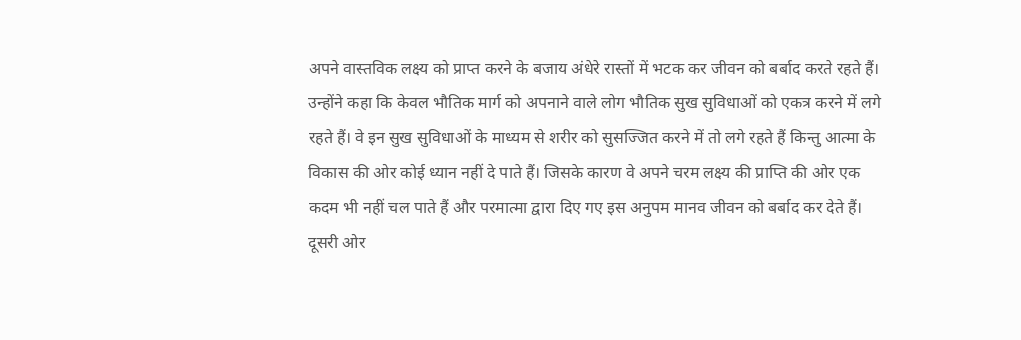अपने वास्तविक लक्ष्य को प्राप्त करने के बजाय अंधेरे रास्तों में भटक कर जीवन को बर्बाद करते रहते हैं। उन्होंने कहा कि केवल भौतिक मार्ग को अपनाने वाले लोग भौतिक सुख सुविधाओं को एकत्र करने में लगे रहते हैं। वे इन सुख सुविधाओं के माध्यम से शरीर को सुसज्जित करने में तो लगे रहते हैं किन्तु आत्मा के विकास की ओर कोई ध्यान नहीं दे पाते हैं। जिसके कारण वे अपने चरम लक्ष्य की प्राप्ति की ओर एक कदम भी नहीं चल पाते हैं और परमात्मा द्वारा दिए गए इस अनुपम मानव जीवन को बर्बाद कर देते हैं।
दूसरी ओर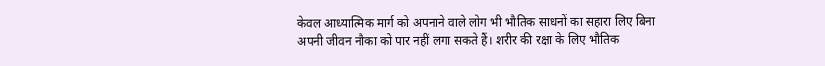केवल आध्यात्मिक मार्ग को अपनाने वाले लोग भी भौतिक साधनों का सहारा लिए बिना अपनी जीवन नौका को पार नहीं लगा सकते हैं। शरीर की रक्षा के लिए भौतिक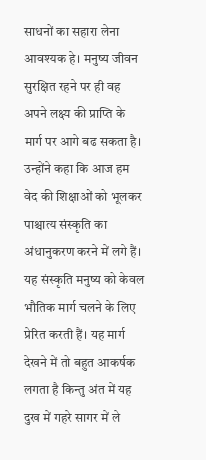साधनों का सहारा लेना आवश्यक हे। मनुष्य जीवन सुरक्षित रहने पर ही वह अपने लक्ष्य की प्राप्ति के मार्ग पर आगे बढ सकता है। उन्होंने कहा कि आज हम वेद की शिक्षाओं को भूलकर पाश्चात्य संस्कृति का अंधानुकरण करने में लगे हैं। यह संस्कृति मनुष्य को केवल भौतिक मार्ग चलने के लिए प्रेरित करती हैं। यह मार्ग देखने में तो बहुत आकर्षक लगता है किन्तु अंत में यह दुख में गहरे सागर में ले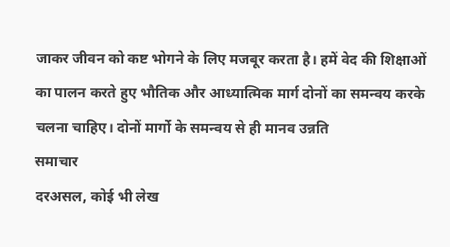जाकर जीवन को कष्ट भोगने के लिए मजबूर करता है। हमें वेद की शिक्षाओं का पालन करते हुए भौतिक और आध्यात्मिक मार्ग दोनों का समन्वय करके चलना चाहिए। दोनों मार्गो के समन्वय से ही मानव उन्नति
समाचार
दरअसल, कोई भी लेख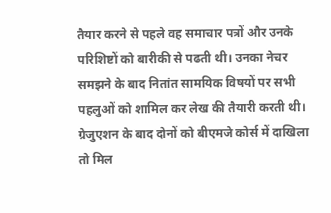तैयार करने से पहले वह समाचार पत्रों और उनके परिशिष्टों को बारीकी से पढती थी। उनका नेचर समझने के बाद नितांत सामयिक विषयों पर सभी पहलुओं को शामिल कर लेख की तैयारी करती थी। ग्रेजुएशन के बाद दोनों को बीएमजे कोर्स में दाखिला तो मिल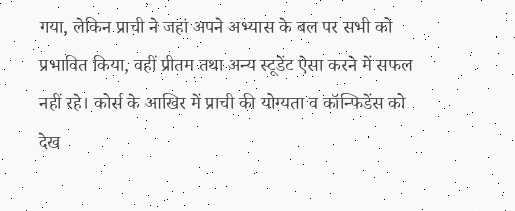गया, लेकिन प्राची ने जहां अपने अभ्यास के बल पर सभी को प्रभावित किया, वहीं प्रीतम तथा अन्य स्टूडेंट ऐसा करने में सफल नहीं रहे। कोर्स के आखिर में प्राची की योग्यता व कॉन्फिडेंस को देख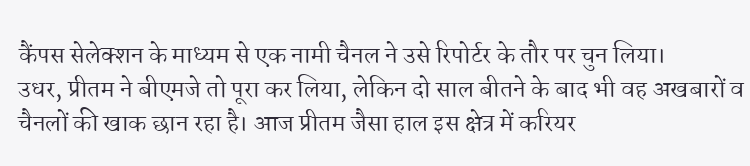कैंपस सेलेक्शन के माध्यम से एक नामी चैनल ने उसे रिपोर्टर के तौर पर चुन लिया।
उधर, प्रीतम ने बीएमजे तो पूरा कर लिया, लेकिन दो साल बीतने के बाद भी वह अखबारों व चैनलों की खाक छान रहा है। आज प्रीतम जैसा हाल इस क्षेत्र में करियर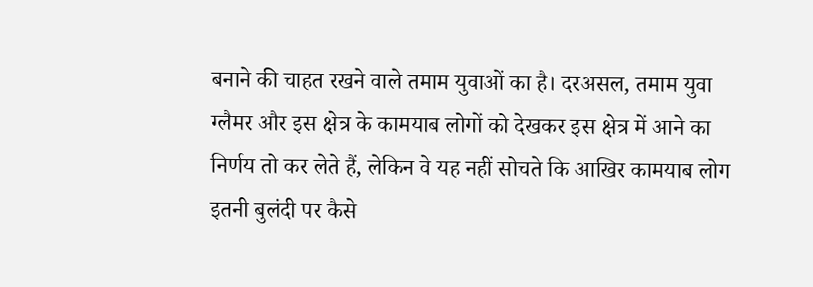बनाने की चाहत रखने वाले तमाम युवाओं का है। दरअसल, तमाम युवा ग्लैमर और इस क्षेत्र के कामयाब लोगों को देखकर इस क्षेत्र में आने का निर्णय तो कर लेते हैं, लेकिन वे यह नहीं सोचते कि आखिर कामयाब लोग इतनी बुलंदी पर कैसे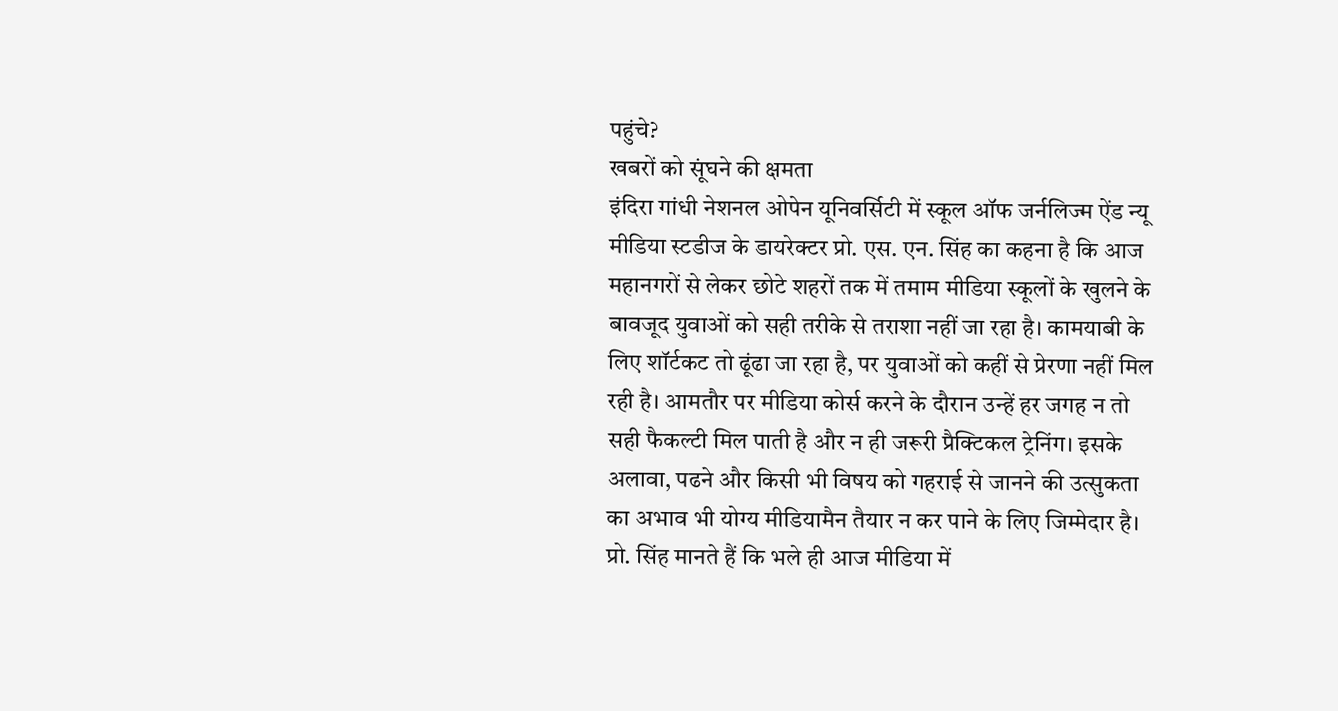पहुंचे?
खबरों को सूंघने की क्षमता
इंदिरा गांधी नेशनल ओपेन यूनिवर्सिटी में स्कूल ऑफ जर्नलिज्म ऐंड न्यू मीडिया स्टडीज के डायरेक्टर प्रो. एस. एन. सिंह का कहना है कि आज महानगरों से लेकर छोटे शहरों तक में तमाम मीडिया स्कूलों के खुलने के बावजूद युवाओं को सही तरीके से तराशा नहीं जा रहा है। कामयाबी के लिए शॉर्टकट तो ढूंढा जा रहा है, पर युवाओं को कहीं से प्रेरणा नहीं मिल रही है। आमतौर पर मीडिया कोर्स करने के दौरान उन्हें हर जगह न तो सही फैकल्टी मिल पाती है और न ही जरूरी प्रैक्टिकल ट्रेनिंग। इसके अलावा, पढने और किसी भी विषय को गहराई से जानने की उत्सुकता का अभाव भी योग्य मीडियामैन तैयार न कर पाने के लिए जिम्मेदार है।
प्रो. सिंह मानते हैं कि भले ही आज मीडिया में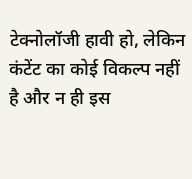टेक्नोलॉजी हावी हो, लेकिन कंटेंट का कोई विकल्प नहीं है और न ही इस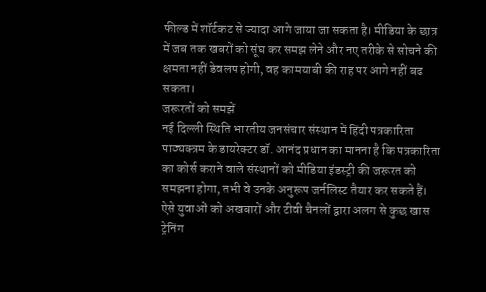फील्ड में शॉर्टकट से ज्यादा आगे जाया जा सकता है। मीडिया के छात्र में जब तक खबरों को सूंघ कर समझ लेने और नए तरीके से सोचने की क्षमता नहीं डेवलप होगी, वह कामयाबी की राह पर आगे नहीं बढ सकता।
जरूरतों को समझें
नई दिल्ली स्थिति भारतीय जनसंचार संस्थान में हिंदी पत्रकारिता पाठ्यक्त्रम के डायरेक्टर डॉ. आनंद प्रधान का मानना है कि पत्रकारिता का कोर्स कराने वाले संस्थानों को मीडिया इंडस्ट्री की जरूरत को समझना होगा, तभी वे उनके अनुरूप जर्नलिस्ट तैयार कर सकते हैं।
ऐसे युवाओं को अखबारों और टीवी चैनलों द्वारा अलग से कुछ खास ट्रेनिंग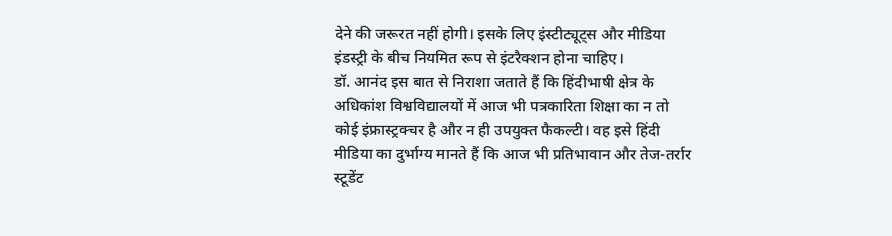देने की जरूरत नहीं होगी। इसके लिए इंस्टीट्यूट्स और मीडिया इंडस्ट्री के बीच नियमित रूप से इंटरैक्शन होना चाहिए।
डॉ. आनंद इस बात से निराशा जताते हैं कि हिंदीभाषी क्षेत्र के अधिकांश विश्वविद्यालयों में आज भी पत्रकारिता शिक्षा का न तो कोई इंफ्रास्ट्रक्चर है और न ही उपयुक्त फैकल्टी। वह इसे हिंदी मीडिया का दुर्भाग्य मानते हैं कि आज भी प्रतिभावान और तेज-तर्रार स्टूडेंट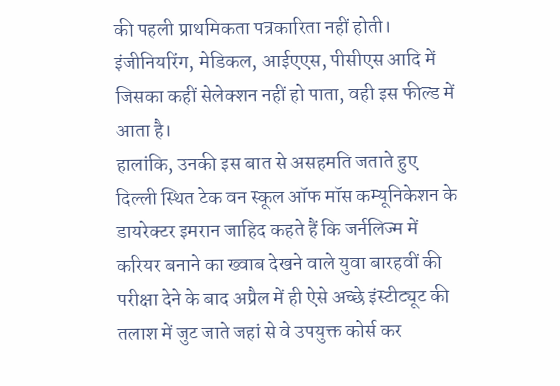की पहली प्राथमिकता पत्रकारिता नहीं होती। इंजीनियरिंग, मेडिकल, आईएएस, पीसीएस आदि में जिसका कहीं सेलेक्शन नहीं हो पाता, वही इस फील्ड में आता है।
हालांकि, उनकी इस बात से असहमति जताते हुए दिल्ली स्थित टेक वन स्कूल ऑफ मॉस कम्यूनिकेशन के डायरेक्टर इमरान जाहिद कहते हैं कि जर्नलिज्म में करियर बनाने का ख्वाब देखने वाले युवा बारहवीं की परीक्षा देने के बाद अप्रैल में ही ऐसे अच्छे इंस्टीट्यूट की तलाश में जुट जाते जहां से वे उपयुक्त कोर्स कर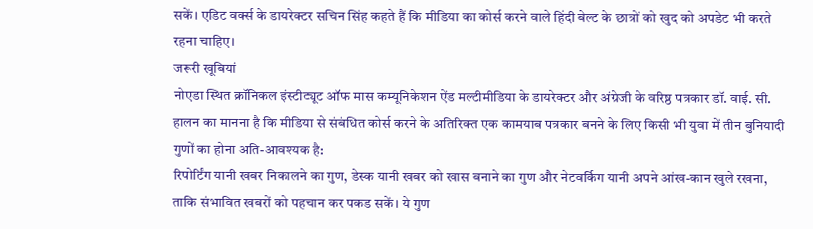सकें। एडिट वर्क्स के डायरेक्टर सचिन सिंह कहते हैं कि मीडिया का कोर्स करने वाले हिंदी बेल्ट के छात्रों को खुद को अपडेट भी करते रहना चाहिए।
जरूरी खूबियां
नोएडा स्थित क्रॉनिकल इंस्टीट्यूट ऑफ मास कम्यूनिकेशन ऐंड मल्टीमीडिया के डायरेक्टर और अंग्रेजी के वरिष्ठ पत्रकार डॉ. वाई. सी. हालन का मानना है कि मीडिया से संबंधित कोर्स करने के अतिरिक्त एक कामयाब पत्रकार बनने के लिए किसी भी युवा में तीन बुनियादी गुणों का होना अति-आवश्यक है:
रिपोर्टिंग यानी खबर निकालने का गुण, डेस्क यानी खबर को खास बनाने का गुण और नेटवर्किग यानी अपने आंख-कान खुले रखना, ताकि संभावित खबरों को पहचान कर पकड सकें। ये गुण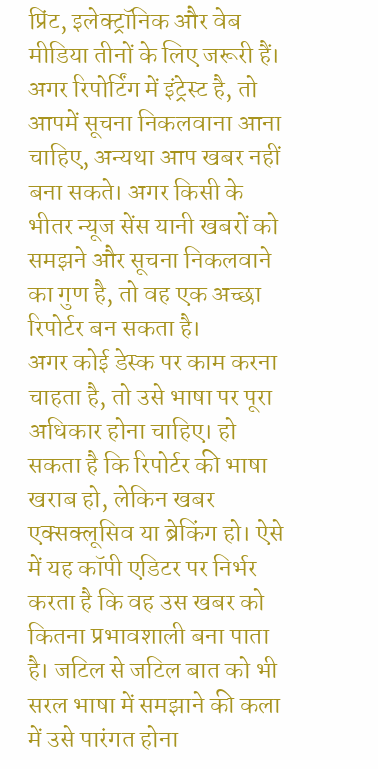प्रिंट, इलेक्ट्रॉनिक और वेब मीडिया तीनों के लिए जरूरी हैं। अगर रिपोर्टिंग में इंट्रेस्ट है, तो आपमें सूचना निकलवाना आना चाहिए, अन्यथा आप खबर नहीं बना सकते। अगर किसी के भीतर न्यूज सेंस यानी खबरों को समझने और सूचना निकलवाने का गुण है, तो वह एक अच्छा रिपोर्टर बन सकता है।
अगर कोई डेस्क पर काम करना चाहता है, तो उसे भाषा पर पूरा अधिकार होना चाहिए। हो सकता है कि रिपोर्टर की भाषा खराब हो, लेकिन खबर एक्सक्लूसिव या ब्रेकिंग हो। ऐसे में यह कॉपी एडिटर पर निर्भर करता है कि वह उस खबर को कितना प्रभावशाली बना पाता है। जटिल से जटिल बात को भी सरल भाषा में समझाने की कला में उसे पारंगत होना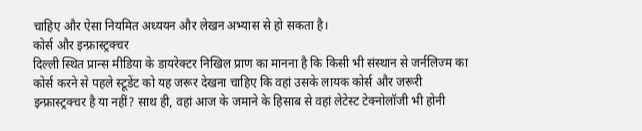चाहिए और ऐसा नियमित अध्ययन और लेखन अभ्यास से हो सकता है।
कोर्स और इन्फ्रास्ट्रक्चर
दिल्ली स्थित प्रान्स मीडिया के डायरेक्टर निखिल प्राण का मानना है कि किसी भी संस्थान से जर्नलिज्म का कोर्स करने से पहले स्टूडेंट को यह जरूर देखना चाहिए कि वहां उसके लायक कोर्स और जरूरी इन्फ्रास्ट्रक्चर है या नहीं? साथ ही, वहां आज के जमाने के हिसाब से वहां लेटेस्ट टेक्नोलॉजी भी होनी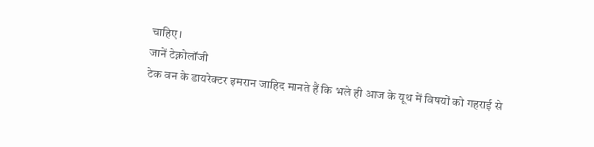चाहिए।
जानें टेक्नोलॉजी
टेक वन के डायरेक्टर इमरान जाहिद मानते हैं कि भले ही आज के यूथ में विषयों को गहराई से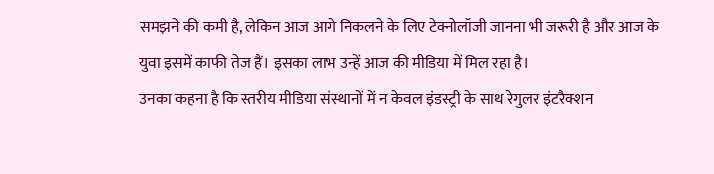समझने की कमी है, लेकिन आज आगे निकलने के लिए टेक्नोलॉजी जानना भी जरूरी है और आज के युवा इसमें काफी तेज हैं। इसका लाभ उन्हें आज की मीडिया में मिल रहा है।
उनका कहना है कि स्तरीय मीडिया संस्थानों में न केवल इंडस्ट्री के साथ रेगुलर इंटरैक्शन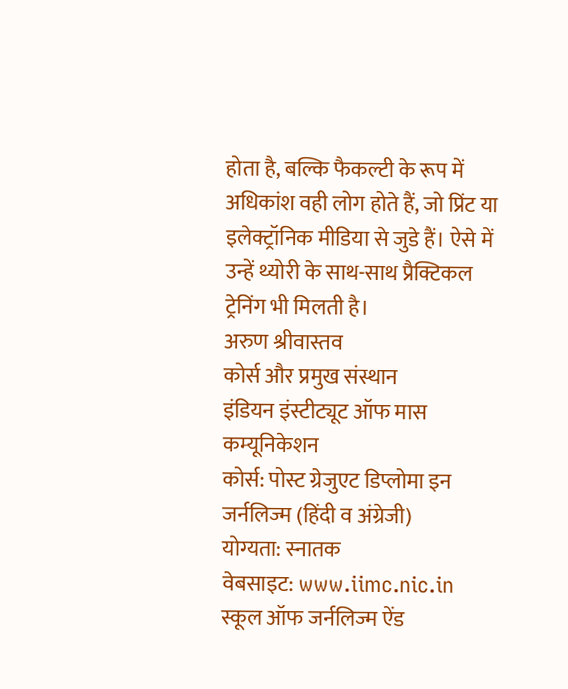होता है, बल्कि फैकल्टी के रूप में अधिकांश वही लोग होते हैं, जो प्रिंट या इलेक्ट्रॉनिक मीडिया से जुडे हैं। ऐसे में उन्हें थ्योरी के साथ-साथ प्रैक्टिकल ट्रेनिंग भी मिलती है।
अरुण श्रीवास्तव
कोर्स और प्रमुख संस्थान
इंडियन इंस्टीट्यूट ऑफ मास कम्यूनिकेशन
कोर्स: पोस्ट ग्रेजुएट डिप्लोमा इन जर्नलिज्म (हिंदी व अंग्रेजी)
योग्यता: स्नातक
वेबसाइट: www.iimc.nic.in
स्कूल ऑफ जर्नलिज्म ऐंड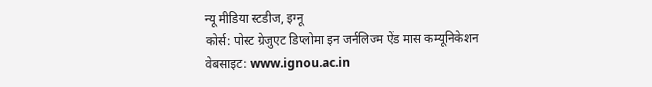न्यू मीडिया स्टडीज, इग्नू
कोर्स: पोस्ट ग्रेजुएट डिप्लोमा इन जर्नलिज्म ऐंड मास कम्यूनिकेशन
वेबसाइट: www.ignou.ac.in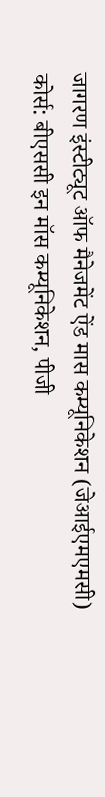जागरण इंस्टीट्यूट ऑफ मैनेजमेंट ऐंड मास कम्यूनिकेशन (जेआईएमएमसी)
कोर्स: बीएससी इन मॉस कम्यूनिकेशन, पीजी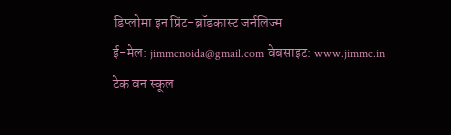डिप्लोमा इन प्रिंट-ब्रॉडकास्ट जर्नलिज्म
ई-मेल: jimmcnoida@gmail.com वेबसाइट: www.jimmc.in
टेक वन स्कूल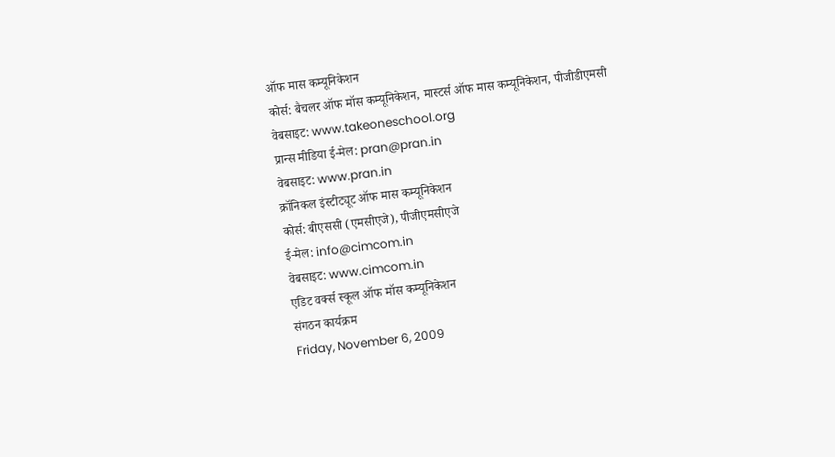ऑफ मास कम्यूनिकेशन
कोर्स: बैचलर ऑफ मॉस कम्यूनिकेशन, मास्टर्स ऑफ मास कम्यूनिकेशन, पीजीडीएमसी
वेबसाइट: www.takeoneschool.org
प्रान्स मीडिया ई-मेल: pran@pran.in
वेबसाइट: www.pran.in
क्रॉनिकल इंस्टीट्यूट ऑफ मास कम्यूनिकेशन
कोर्स: बीएससी (एमसीएजे), पीजीएमसीएजे
ई-मेल: info@cimcom.in
वेबसाइट: www.cimcom.in
एडिट वर्क्स स्कूल ऑफ मॉस कम्यूनिकेशन
संगठन कार्यक्रम
Friday, November 6, 2009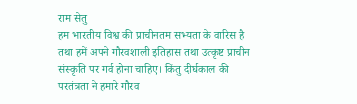राम सेतु
हम भारतीय विश्व की प्राचीनतम सभ्यता के वारिस है तथा हमें अपने गौरवशाली इतिहास तथा उत्कृष्ट प्राचीन संस्कृति पर गर्व होना चाहिए। किंतु दीर्घकाल की परतंत्रता ने हमारे गौरव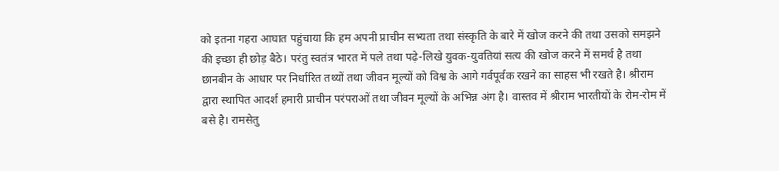को इतना गहरा आघात पहुंचाया कि हम अपनी प्राचीन सभ्यता तथा संस्कृति के बारे में खोज करने की तथा उसको समझने की इच्छा ही छोड़ बैठे। परंतु स्वतंत्र भारत में पले तथा पढ़े-लिखे युवक-युवतियां सत्य की खोज करने में समर्थ है तथा छानबीन के आधार पर निर्धारित तथ्यों तथा जीवन मूल्यों को विश्व के आगे गर्वपूर्वक रखने का साहस भी रखते है। श्रीराम द्वारा स्थापित आदर्श हमारी प्राचीन परंपराओं तथा जीवन मूल्यों के अभिन्न अंग है। वास्तव में श्रीराम भारतीयों के रोम-रोम में बसे है। रामसेतु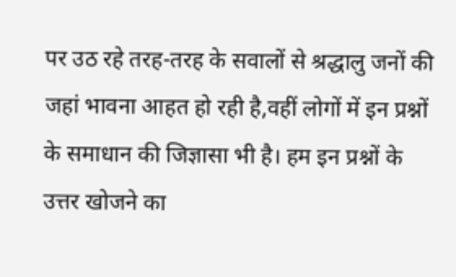पर उठ रहे तरह-तरह के सवालों से श्रद्धालु जनों की जहां भावना आहत हो रही है,वहीं लोगों में इन प्रश्नों के समाधान की जिज्ञासा भी है। हम इन प्रश्नों के उत्तर खोजने का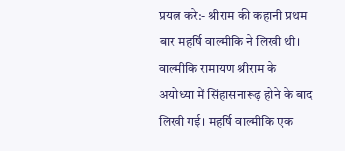प्रयत्न करे:- श्रीराम की कहानी प्रथम बार महर्षि वाल्मीकि ने लिखी थी। वाल्मीकि रामायण श्रीराम के अयोध्या में सिंहासनारूढ़ होने के बाद लिखी गई। महर्षि वाल्मीकि एक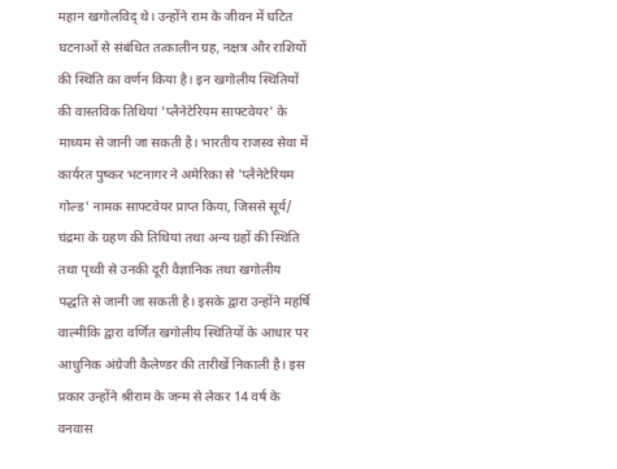महान खगोलविद् थे। उन्होंने राम के जीवन में घटित घटनाओं से संबंधित तत्कालीन ग्रह, नक्षत्र और राशियों की स्थिति का वर्णन किया है। इन खगोलीय स्थितियों की वास्तविक तिथियां 'प्लैनेटेरियम साफ्टवेयर' के माध्यम से जानी जा सकती है। भारतीय राजस्व सेवा में कार्यरत पुष्कर भटनागर ने अमेरिका से 'प्लैनेटेरियम गोल्ड' नामक साफ्टवेयर प्राप्त किया, जिससे सूर्य/ चंद्रमा के ग्रहण की तिथियां तथा अन्य ग्रहों की स्थिति तथा पृथ्वी से उनकी दूरी वैज्ञानिक तथा खगोलीय पद्धति से जानी जा सकती है। इसके द्वारा उन्होंने महर्षि वाल्मीकि द्वारा वर्णित खगोलीय स्थितियों के आधार पर आधुनिक अंग्रेजी कैलेण्डर की तारीखें निकाली है। इस प्रकार उन्होंने श्रीराम के जन्म से लेकर 14 वर्ष के वनवास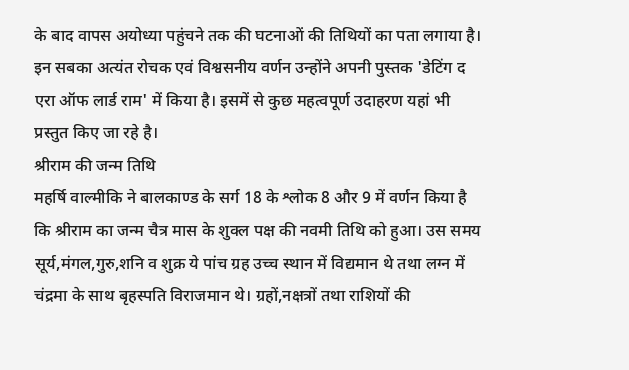के बाद वापस अयोध्या पहुंचने तक की घटनाओं की तिथियों का पता लगाया है। इन सबका अत्यंत रोचक एवं विश्वसनीय वर्णन उन्होंने अपनी पुस्तक 'डेटिंग द एरा ऑफ लार्ड राम' में किया है। इसमें से कुछ महत्वपूर्ण उदाहरण यहां भी प्रस्तुत किए जा रहे है।
श्रीराम की जन्म तिथि
महर्षि वाल्मीकि ने बालकाण्ड के सर्ग 18 के श्लोक 8 और 9 में वर्णन किया है कि श्रीराम का जन्म चैत्र मास के शुक्ल पक्ष की नवमी तिथि को हुआ। उस समय सूर्य,मंगल,गुरु,शनि व शुक्र ये पांच ग्रह उच्च स्थान में विद्यमान थे तथा लग्न में चंद्रमा के साथ बृहस्पति विराजमान थे। ग्रहों,नक्षत्रों तथा राशियों की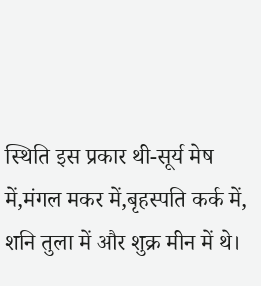स्थिति इस प्रकार थी-सूर्य मेष में,मंगल मकर में,बृहस्पति कर्क में, शनि तुला में और शुक्र मीन में थे।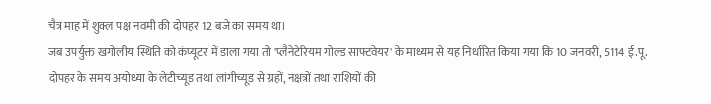चैत्र माह में शुक्ल पक्ष नवमी की दोपहर 12 बजे का समय था।
जब उपर्युक्त खगोलीय स्थिति को कंप्यूटर में डाला गया तो 'प्लैनेटेरियम गोल्ड साफ्टवेयर' के माध्यम से यह निर्धारित किया गया कि 10 जनवरी, 5114 ई.पू. दोपहर के समय अयोध्या के लेटीच्यूड तथा लांगीच्यूड से ग्रहों, नक्षत्रों तथा राशियों की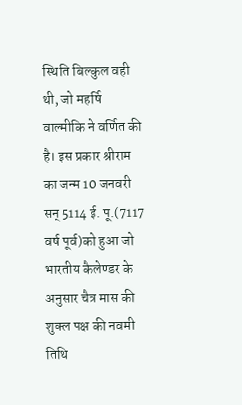स्थिति बिल्कुल वही थी, जो महर्षि वाल्मीकि ने वर्णित की है। इस प्रकार श्रीराम का जन्म 10 जनवरी सन् 5114 ई. पू.(7117 वर्ष पूर्व)को हुआ जो भारतीय कैलेण्डर के अनुसार चैत्र मास की शुक्ल पक्ष की नवमी तिथि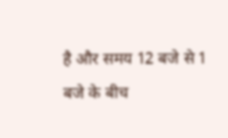है और समय 12 बजे से 1 बजे के बीच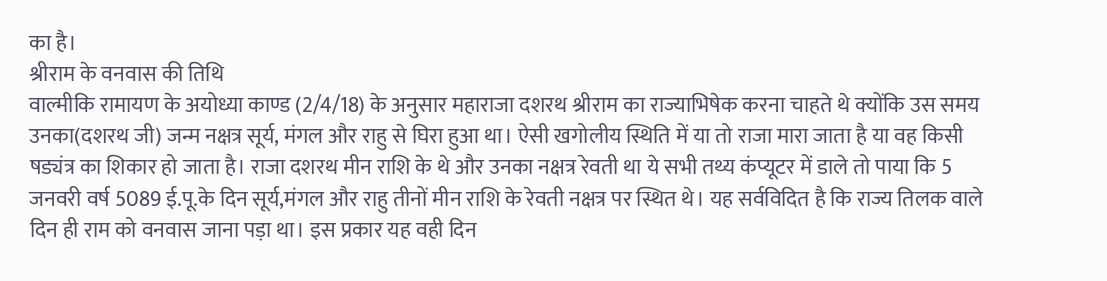का है।
श्रीराम के वनवास की तिथि
वाल्मीकि रामायण के अयोध्या काण्ड (2/4/18) के अनुसार महाराजा दशरथ श्रीराम का राज्याभिषेक करना चाहते थे क्योंकि उस समय उनका(दशरथ जी) जन्म नक्षत्र सूर्य, मंगल और राहु से घिरा हुआ था। ऐसी खगोलीय स्थिति में या तो राजा मारा जाता है या वह किसी षड्यंत्र का शिकार हो जाता है। राजा दशरथ मीन राशि के थे और उनका नक्षत्र रेवती था ये सभी तथ्य कंप्यूटर में डाले तो पाया कि 5 जनवरी वर्ष 5089 ई.पू.के दिन सूर्य,मंगल और राहु तीनों मीन राशि के रेवती नक्षत्र पर स्थित थे। यह सर्वविदित है कि राज्य तिलक वाले दिन ही राम को वनवास जाना पड़ा था। इस प्रकार यह वही दिन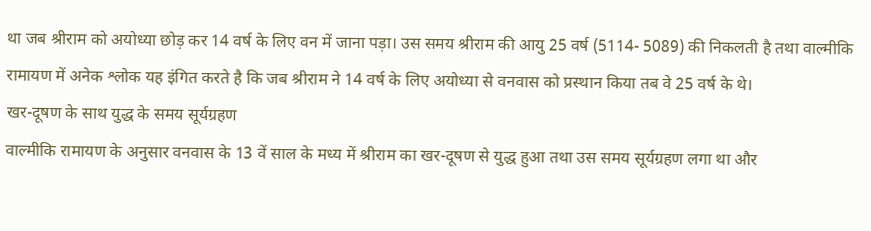था जब श्रीराम को अयोध्या छोड़ कर 14 वर्ष के लिए वन में जाना पड़ा। उस समय श्रीराम की आयु 25 वर्ष (5114- 5089) की निकलती है तथा वाल्मीकि रामायण में अनेक श्लोक यह इंगित करते है कि जब श्रीराम ने 14 वर्ष के लिए अयोध्या से वनवास को प्रस्थान किया तब वे 25 वर्ष के थे।
खर-दूषण के साथ युद्ध के समय सूर्यग्रहण
वाल्मीकि रामायण के अनुसार वनवास के 13 वें साल के मध्य में श्रीराम का खर-दूषण से युद्ध हुआ तथा उस समय सूर्यग्रहण लगा था और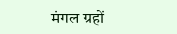मंगल ग्रहों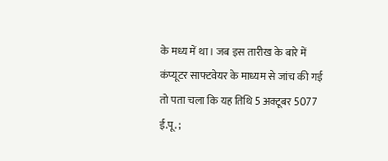के मध्य में था। जब इस तारीख के बारे में कंप्यूटर साफ्टवेयर के माध्यम से जांच की गई तो पता चला कि यह तिथि 5 अक्टूबर 5077 ई.पू. ;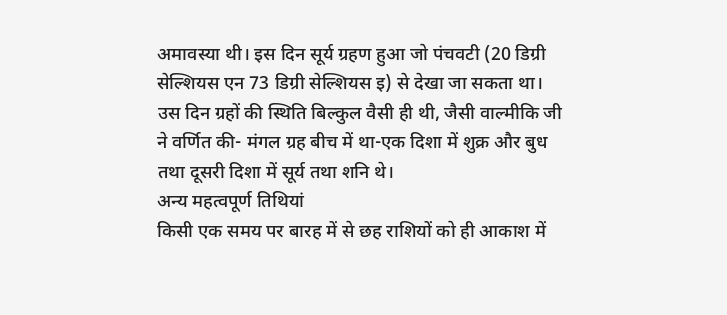अमावस्या थी। इस दिन सूर्य ग्रहण हुआ जो पंचवटी (20 डिग्री सेल्शियस एन 73 डिग्री सेल्शियस इ) से देखा जा सकता था। उस दिन ग्रहों की स्थिति बिल्कुल वैसी ही थी, जैसी वाल्मीकि जी ने वर्णित की- मंगल ग्रह बीच में था-एक दिशा में शुक्र और बुध तथा दूसरी दिशा में सूर्य तथा शनि थे।
अन्य महत्वपूर्ण तिथियां
किसी एक समय पर बारह में से छह राशियों को ही आकाश में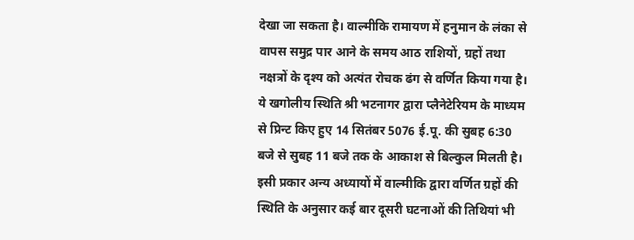देखा जा सकता है। वाल्मीकि रामायण में हनुमान के लंका से वापस समुद्र पार आने के समय आठ राशियों, ग्रहों तथा नक्षत्रों के दृश्य को अत्यंत रोचक ढंग से वर्णित किया गया है। ये खगोलीय स्थिति श्री भटनागर द्वारा प्लैनेटेरियम के माध्यम से प्रिन्ट किए हुए 14 सितंबर 5076 ई.पू. की सुबह 6:30 बजे से सुबह 11 बजे तक के आकाश से बिल्कुल मिलती है। इसी प्रकार अन्य अध्यायों में वाल्मीकि द्वारा वर्णित ग्रहों की स्थिति के अनुसार कई बार दूसरी घटनाओं की तिथियां भी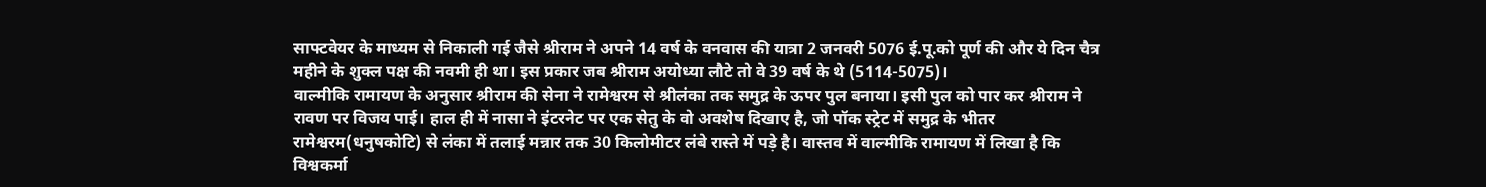साफ्टवेयर के माध्यम से निकाली गई जैसे श्रीराम ने अपने 14 वर्ष के वनवास की यात्रा 2 जनवरी 5076 ई.पू.को पूर्ण की और ये दिन चैत्र महीने के शुक्ल पक्ष की नवमी ही था। इस प्रकार जब श्रीराम अयोध्या लौटे तो वे 39 वर्ष के थे (5114-5075)।
वाल्मीकि रामायण के अनुसार श्रीराम की सेना ने रामेश्वरम से श्रीलंका तक समुद्र के ऊपर पुल बनाया। इसी पुल को पार कर श्रीराम ने रावण पर विजय पाई। हाल ही में नासा ने इंटरनेट पर एक सेतु के वो अवशेष दिखाए है, जो पॉक स्ट्रेट में समुद्र के भीतर रामेश्वरम(धनुषकोटि) से लंका में तलाई मन्नार तक 30 किलोमीटर लंबे रास्ते में पड़े है। वास्तव में वाल्मीकि रामायण में लिखा है कि विश्वकर्मा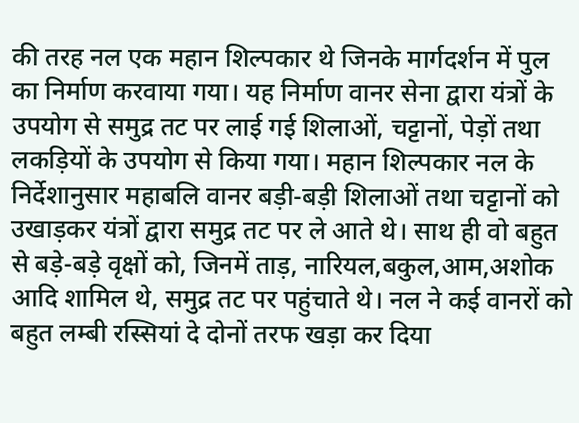की तरह नल एक महान शिल्पकार थे जिनके मार्गदर्शन में पुल का निर्माण करवाया गया। यह निर्माण वानर सेना द्वारा यंत्रों के उपयोग से समुद्र तट पर लाई गई शिलाओं, चट्टानों, पेड़ों तथा लकड़ियों के उपयोग से किया गया। महान शिल्पकार नल के निर्देशानुसार महाबलि वानर बड़ी-बड़ी शिलाओं तथा चट्टानों को उखाड़कर यंत्रों द्वारा समुद्र तट पर ले आते थे। साथ ही वो बहुत से बड़े-बड़े वृक्षों को, जिनमें ताड़, नारियल,बकुल,आम,अशोक आदि शामिल थे, समुद्र तट पर पहुंचाते थे। नल ने कई वानरों को बहुत लम्बी रस्सियां दे दोनों तरफ खड़ा कर दिया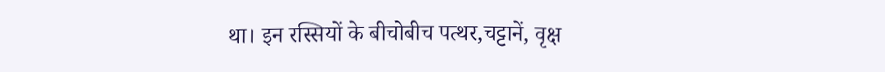था। इन रस्सियों के बीचोबीच पत्थर,चट्टानें, वृक्ष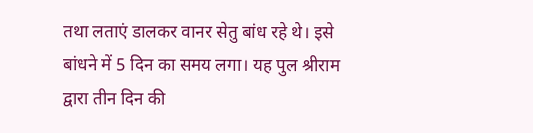तथा लताएं डालकर वानर सेतु बांध रहे थे। इसे बांधने में 5 दिन का समय लगा। यह पुल श्रीराम द्वारा तीन दिन की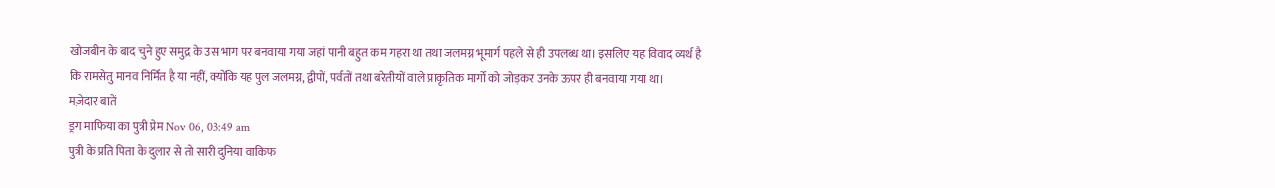खोजबीन के बाद चुने हुए समुद्र के उस भाग पर बनवाया गया जहां पानी बहुत कम गहरा था तथा जलमग्न भूमार्ग पहले से ही उपलब्ध था। इसलिए यह विवाद व्यर्थ है कि रामसेतु मानव निर्मित है या नहीं, क्योंकि यह पुल जलमग्न, द्वीपों, पर्वतों तथा बरेतीयों वाले प्राकृतिक मार्गो को जोड़कर उनके ऊपर ही बनवाया गया था।
मज़ेदार बातें
ड्रग माफिया का पुत्री प्रेम Nov 06, 03:49 am
पुत्री के प्रति पिता के दुलार से तो सारी दुनिया वाकिफ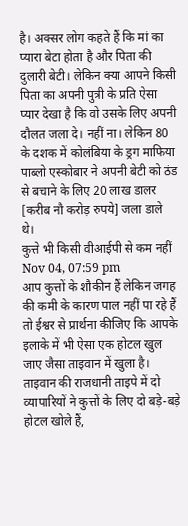है। अक्सर लोग कहते हैं कि मां का प्यारा बेटा होता है और पिता की दुलारी बेटी। लेकिन क्या आपने किसी पिता का अपनी पुत्री के प्रति ऐसा प्यार देखा है कि वो उसके लिए अपनी दौलत जला दे। नहीं ना। लेकिन 80 के दशक में कोलंबिया के ड्रग माफिया पाब्लो एस्कोबार ने अपनी बेटी को ठंड से बचाने के लिए 20 लाख डालर [करीब नौ करोड़ रुपये] जला डाले थे।
कुत्ते भी किसी वीआईपी से कम नहीं Nov 04, 07:59 pm
आप कुत्तों के शौकीन हैं लेकिन जगह की कमी के कारण पाल नहीं पा रहे हैं तो ईश्वर से प्रार्थना कीजिए कि आपके इलाके में भी ऐसा एक होटल खुल जाए जैसा ताइवान में खुला है। ताइवान की राजधानी ताइपे में दो व्यापारियों ने कुत्तों के लिए दो बड़े-बड़े होटल खोले हैं,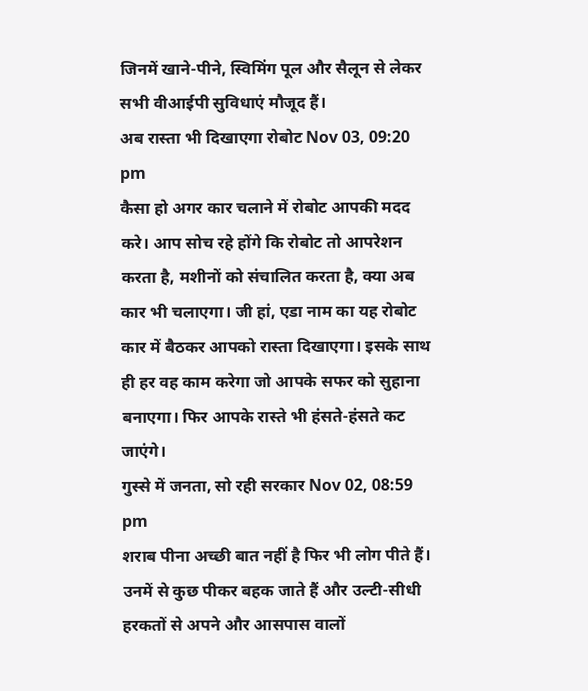जिनमें खाने-पीने, स्विमिंग पूल और सैलून से लेकर सभी वीआईपी सुविधाएं मौजूद हैं।
अब रास्ता भी दिखाएगा रोबोट Nov 03, 09:20 pm
कैसा हो अगर कार चलाने में रोबोट आपकी मदद करे। आप सोच रहे होंगे कि रोबोट तो आपरेशन करता है, मशीनों को संचालित करता है, क्या अब कार भी चलाएगा। जी हां, एडा नाम का यह रोबोट कार में बैठकर आपको रास्ता दिखाएगा। इसके साथ ही हर वह काम करेगा जो आपके सफर को सुहाना बनाएगा। फिर आपके रास्ते भी हंसते-हंसते कट जाएंगे।
गुस्से में जनता, सो रही सरकार Nov 02, 08:59 pm
शराब पीना अच्छी बात नहीं है फिर भी लोग पीते हैं। उनमें से कुछ पीकर बहक जाते हैं और उल्टी-सीधी हरकतों से अपने और आसपास वालों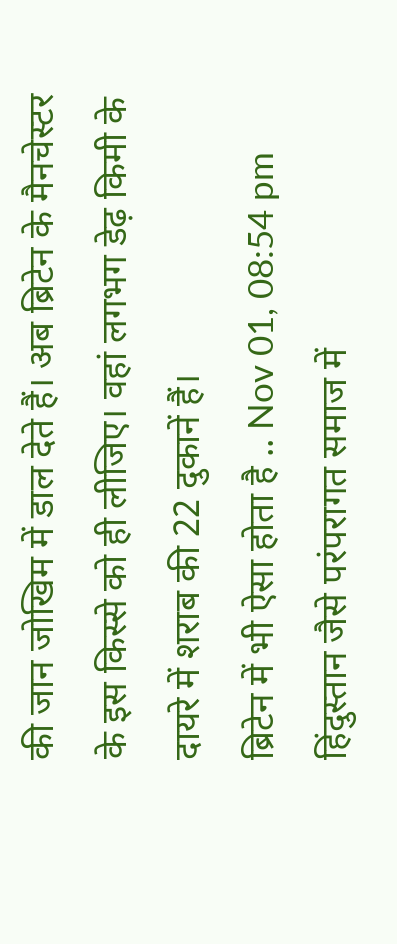की जान जोखिम में डाल देते हैं। अब ब्रिटेन के मैनचेस्टर के इस किस्से को ही लीजिए। वहां लगभग डेढ़ किमी के दायरे में शराब की 22 दुकानें हैं।
ब्रिटेन में भी ऐसा होता है .. Nov 01, 08:54 pm
हिंदुस्तान जैसे परंपरागत समाज में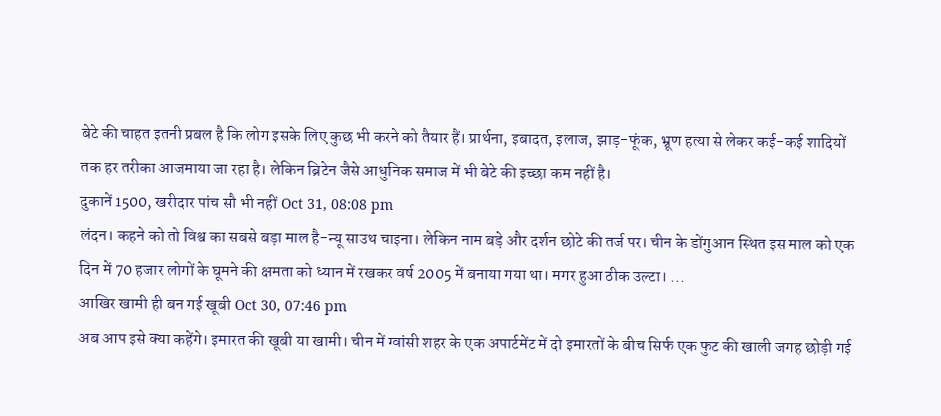बेटे की चाहत इतनी प्रबल है कि लोग इसके लिए कुछ भी करने को तैयार हैं। प्रार्थना, इबादत, इलाज, झाड़-फूंक, भ्रूण हत्या से लेकर कई-कई शादियों तक हर तरीका आजमाया जा रहा है। लेकिन ब्रिटेन जैसे आधुनिक समाज में भी बेटे की इच्छा कम नहीं है।
दुकानें 1500, खरीदार पांच सौ भी नहीं Oct 31, 08:08 pm
लंदन। कहने को तो विश्व का सबसे बड़ा माल है-न्यू साउथ चाइना। लेकिन नाम बड़े और दर्शन छोटे की तर्ज पर। चीन के डोंगुआन स्थित इस माल को एक दिन में 70 हजार लोगों के घूमने की क्षमता को ध्यान में रखकर वर्ष 2005 में बनाया गया था। मगर हुआ ठीक उल्टा। ...
आखिर खामी ही बन गई खूबी Oct 30, 07:46 pm
अब आप इसे क्या कहेंगे। इमारत की खूबी या खामी। चीन में ग्वांसी शहर के एक अपार्टमेंट में दो इमारतों के बीच सिर्फ एक फुट की खाली जगह छोड़ी गई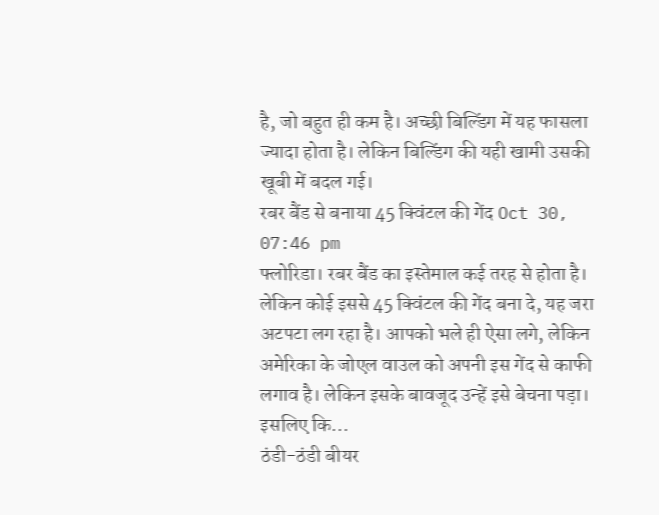है, जो बहुत ही कम है। अच्छी बिल्डिंग में यह फासला ज्यादा होता है। लेकिन बिल्डिंग की यही खामी उसकी खूबी में बदल गई।
रबर बैंड से बनाया 45 क्विंटल की गेंद Oct 30, 07:46 pm
फ्लोरिडा। रबर बैंड का इस्तेमाल कई तरह से होता है। लेकिन कोई इससे 45 क्विंटल की गेंद बना दे, यह जरा अटपटा लग रहा है। आपको भले ही ऐसा लगे, लेकिन अमेरिका के जोएल वाउल को अपनी इस गेंद से काफी लगाव है। लेकिन इसके बावजूद उन्हें इसे बेचना पड़ा। इसलिए कि...
ठंडी-ठंडी बीयर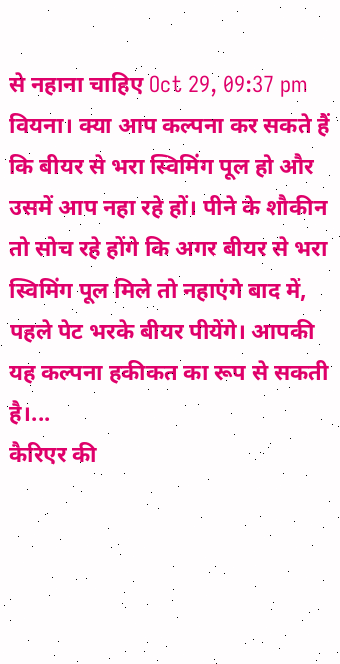से नहाना चाहिए Oct 29, 09:37 pm
वियना। क्या आप कल्पना कर सकते हैं कि बीयर से भरा स्विमिंग पूल हो और उसमें आप नहा रहे हों। पीने के शौकीन तो सोच रहे होंगे कि अगर बीयर से भरा स्विमिंग पूल मिले तो नहाएंगे बाद में, पहले पेट भरके बीयर पीयेंगे। आपकी यह कल्पना हकीकत का रूप से सकती है।...
कैरिएर की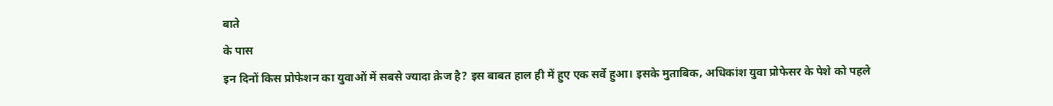बाते
के पास
इन दिनों किस प्रोफेशन का युवाओं में सबसे ज्यादा क्रेज है? इस बाबत हाल ही में हुए एक सर्वे हुआ। इसके मुताबिक, अधिकांश युवा प्रोफेसर के पेशे को पहले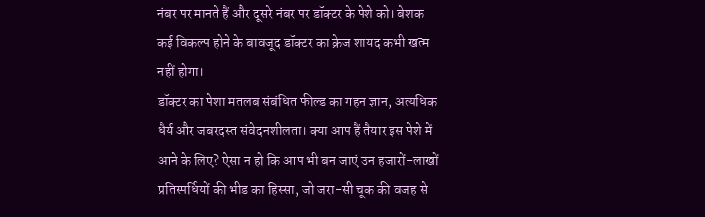नंबर पर मानते हैं और दूसरे नंबर पर डॉक्टर के पेशे को। बेशक कई विकल्प होने के बावजूद डॉक्टर का क्रेज शायद कभी खत्म नहीं होगा।
डॉक्टर का पेशा मतलब संबंधित फील्ड का गहन ज्ञान, अत्यधिक धैर्य और जबरदस्त संवेदनशीलता। क्या आप हैं तैयार इस पेशे में आने के लिए? ऐसा न हो कि आप भी बन जाएं उन हजारों-लाखों प्रतिस्पर्धियों की भीड का हिस्सा, जो जरा-सी चूक की वजह से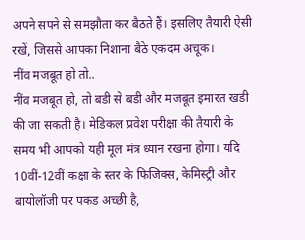अपने सपने से समझौता कर बैठते हैं। इसलिए तैयारी ऐसी रखें, जिससे आपका निशाना बैठे एकदम अचूक।
नींव मजबूत हो तो..
नींव मजबूत हो, तो बडी से बडी और मजबूत इमारत खडी की जा सकती है। मेडिकल प्रवेश परीक्षा की तैयारी के समय भी आपको यही मूल मंत्र ध्यान रखना होगा। यदि 10वीं-12वीं कक्षा के स्तर के फिजिक्स, केमिस्ट्री और बायोलॉजी पर पकड अच्छी है,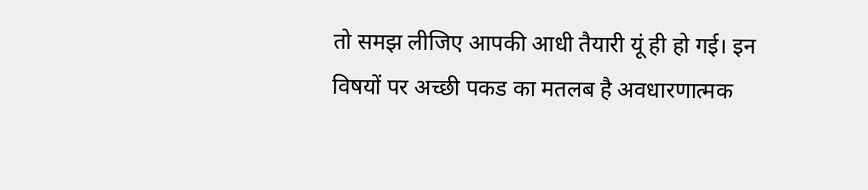तो समझ लीजिए आपकी आधी तैयारी यूं ही हो गई। इन विषयों पर अच्छी पकड का मतलब है अवधारणात्मक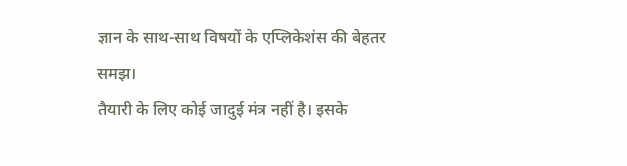ज्ञान के साथ-साथ विषयों के एप्लिकेशंस की बेहतर समझ।
तैयारी के लिए कोई जादुई मंत्र नहीं है। इसके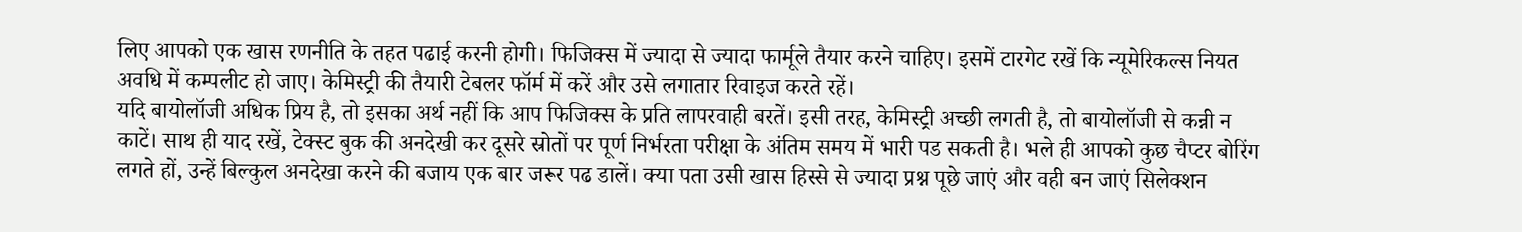लिए आपको एक खास रणनीति के तहत पढाई करनी होगी। फिजिक्स में ज्यादा से ज्यादा फार्मूले तैयार करने चाहिए। इसमें टारगेट रखें कि न्यूमेरिकल्स नियत अवधि में कम्पलीट हो जाए। केमिस्ट्री की तैयारी टेबलर फॉर्म में करें और उसे लगातार रिवाइज करते रहें।
यदि बायोलॉजी अधिक प्रिय है, तो इसका अर्थ नहीं कि आप फिजिक्स के प्रति लापरवाही बरतें। इसी तरह, केमिस्ट्री अच्छी लगती है, तो बायोलॉजी से कन्नी न काटें। साथ ही याद रखें, टेक्स्ट बुक की अनदेखी कर दूसरे स्रोतों पर पूर्ण निर्भरता परीक्षा के अंतिम समय में भारी पड सकती है। भले ही आपको कुछ चैप्टर बोरिंग लगते हों, उन्हें बिल्कुल अनदेखा करने की बजाय एक बार जरूर पढ डालें। क्या पता उसी खास हिस्से से ज्यादा प्रश्न पूछे जाएं और वही बन जाएं सिलेक्शन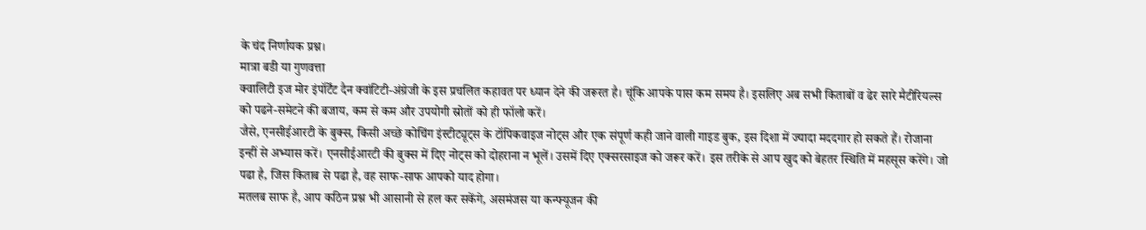के चंद निर्णायक प्रश्न।
मात्रा बडी या गुणवत्ता
क्वालिटी इज मोर इंपॉर्टेंट दैन क्वांटिटी-अंग्रेजी के इस प्रचलित कहावत पर ध्यान देने की जरूरत है। चूंकि आपके पास कम समय है। इसलिए अब सभी किताबों व ढेर सारे मैटीरियल्स को पढने-समेटने की बजाय, कम से कम और उपयोगी स्रोतों को ही फॉलो करें।
जैसे, एनसीईआरटी के बुक्स, किसी अच्छे कोचिंग इंस्टीट्यूट्स के टॉपिकवाइज नोट्स और एक संपूर्ण कही जाने वाली गाइड बुक, इस दिशा में ज्यादा मददगार हो सकते हैं। रोजाना इन्हीं से अभ्यास करें। एनसीईआरटी की बुक्स में दिए नोट्स को दोहराना न भूलें। उसमें दिए एक्सरसाइज को जरूर करें। इस तरीके से आप खुद को बेहतर स्थिति में महसूस करेंगे। जो पढा है, जिस किताब से पढा है, वह साफ-साफ आपको याद होगा।
मतलब साफ है, आप कठिन प्रश्न भी आसानी से हल कर सकेंगे, असमंजस या कन्फ्यूजन की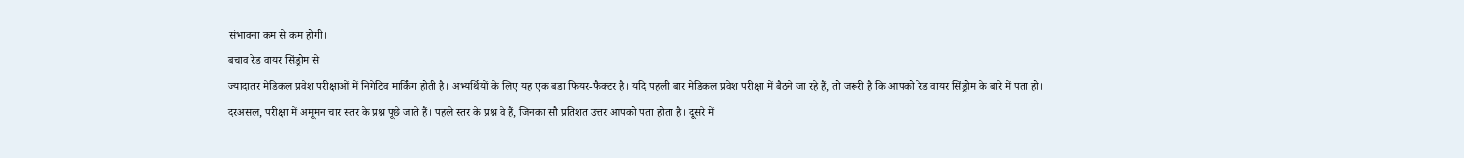संभावना कम से कम होगी।
बचाव रेड वायर सिंड्रोम से
ज्यादातर मेडिकल प्रवेश परीक्षाओं में निगेटिव मार्किंग होती है। अभ्यर्थियों के लिए यह एक बडा फियर-फैक्टर है। यदि पहली बार मेडिकल प्रवेश परीक्षा में बैठने जा रहे हैं, तो जरूरी है कि आपको रेड वायर सिंड्रोम के बारे में पता हो।
दरअसल, परीक्षा में अमूमन चार स्तर के प्रश्न पूछे जाते हैं। पहले स्तर के प्रश्न वे हैं, जिनका सौ प्रतिशत उत्तर आपको पता होता है। दूसरे में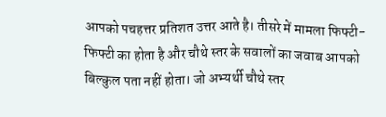आपको पचहत्तर प्रतिशत उत्तर आते है। तीसरे में मामला फिफ्टी-फिफ्टी का होता है और चौथे स्तर के सवालों का जवाब आपको बिल्कुल पता नहीं होता। जो अभ्यर्थी चौथे स्तर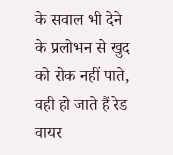के सवाल भी देने के प्रलोभन से खुद को रोक नहीं पाते, वही हो जाते हैं रेड वायर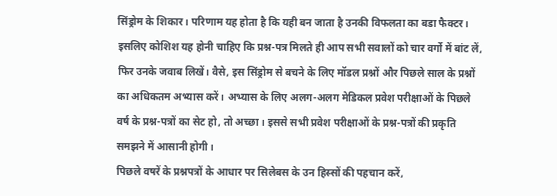सिंड्रोम के शिकार। परिणाम यह होता है कि यही बन जाता है उनकी विफलता का बडा फैक्टर।
इसलिए कोशिश यह होनी चाहिए कि प्रश्न-पत्र मिलते ही आप सभी सवालों को चार वर्गो में बांट लें, फिर उनके जवाब लिखें। वैसे, इस सिंड्रोम से बचने के लिए मॉडल प्रश्नों और पिछले साल के प्रश्नों का अधिकतम अभ्यास करें। अभ्यास के लिए अलग-अलग मेडिकल प्रवेश परीक्षाओं के पिछले वर्ष के प्रश्न-पत्रों का सेट हो, तो अच्छा। इससे सभी प्रवेश परीक्षाओं के प्रश्न-पत्रों की प्रकृति समझने में आसानी होगी।
पिछले वषरें के प्रश्नपत्रों के आधार पर सिलेबस के उन हिस्सों की पहचान करें,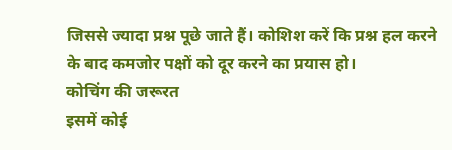जिससे ज्यादा प्रश्न पूछे जाते हैं। कोशिश करें कि प्रश्न हल करने के बाद कमजोर पक्षों को दूर करने का प्रयास हो।
कोचिंग की जरूरत
इसमें कोई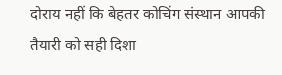दोराय नहीं कि बेहतर कोचिंग संस्थान आपकी तैयारी को सही दिशा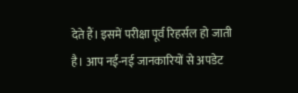देते हैं। इसमें परीक्षा पूर्व रिहर्सल हो जाती है। आप नई-नई जानकारियों से अपडेट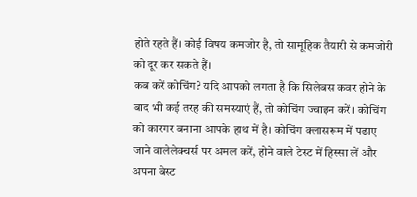होते रहते हैं। कोई विषय कमजोर है, तो सामूहिक तैयारी से कमजोरी को दूर कर सकते हैं।
कब करें कोचिंग? यदि आपको लगता है कि सिलेबस कवर होने के बाद भी कई तरह की समस्याएं हैं, तो कोचिंग ज्वाइन करें। कोचिंग को कारगर बनाना आपके हाथ में है। कोचिंग क्लासरूम में पढाए जाने वालेलेक्चर्स पर अमल करें, होने वाले टेस्ट में हिस्सा लें और अपना बेस्ट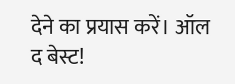देने का प्रयास करें। ऑल द बेस्ट!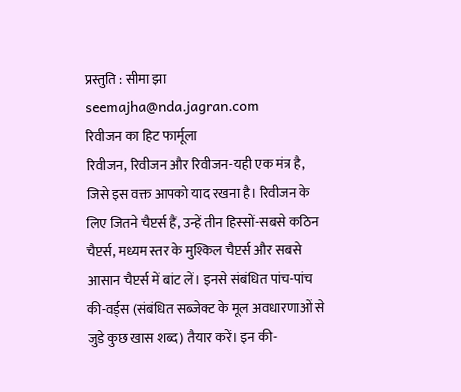प्रस्तुति : सीमा झा
seemajha@nda.jagran.com
रिवीजन का हिट फार्मूला
रिवीजन, रिवीजन और रिवीजन-यही एक मंत्र है, जिसे इस वक्त आपको याद रखना है। रिवीजन के लिए जितने चैप्टर्स हैं, उन्हें तीन हिस्सों-सबसे कठिन चैप्टर्स, मध्यम स्तर के मुश्किल चैप्टर्स और सबसे आसान चैप्टर्स में बांट लें। इनसे संबंधित पांच-पांच की-वर्ड्स (संबंधित सब्जेक्ट के मूल अवधारणाओं से जुडे कुछ खास शब्द) तैयार करें। इन की-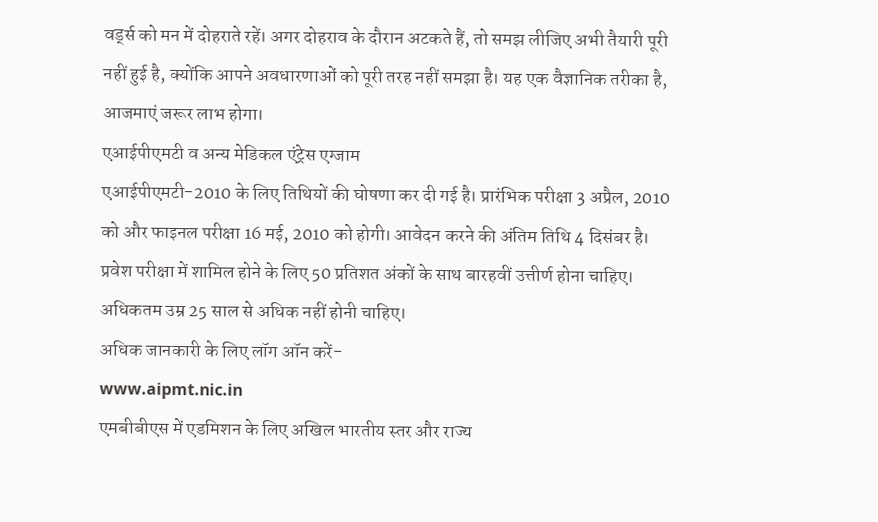वर्ड्स को मन में दोहराते रहें। अगर दोहराव के दौरान अटकते हैं, तो समझ लीजिए अभी तैयारी पूरी नहीं हुई है, क्योंकि आपने अवधारणाओं को पूरी तरह नहीं समझा है। यह एक वैज्ञानिक तरीका है, आजमाएं जरूर लाभ होगा।
एआईपीएमटी व अन्य मेडिकल एंट्रेस एग्जाम
एआईपीएमटी-2010 के लिए तिथियों की घोषणा कर दी गई है। प्रारंभिक परीक्षा 3 अप्रैल, 2010 को और फाइनल परीक्षा 16 मई, 2010 को होगी। आवेदन करने की अंतिम तिथि 4 दिसंबर है।
प्रवेश परीक्षा में शामिल होने के लिए 50 प्रतिशत अंकों के साथ बारहवीं उत्तीर्ण होना चाहिए।
अधिकतम उम्र 25 साल से अधिक नहीं होनी चाहिए।
अधिक जानकारी के लिए लॉग ऑन करें-
www.aipmt.nic.in
एमबीबीएस में एडमिशन के लिए अखिल भारतीय स्तर और राज्य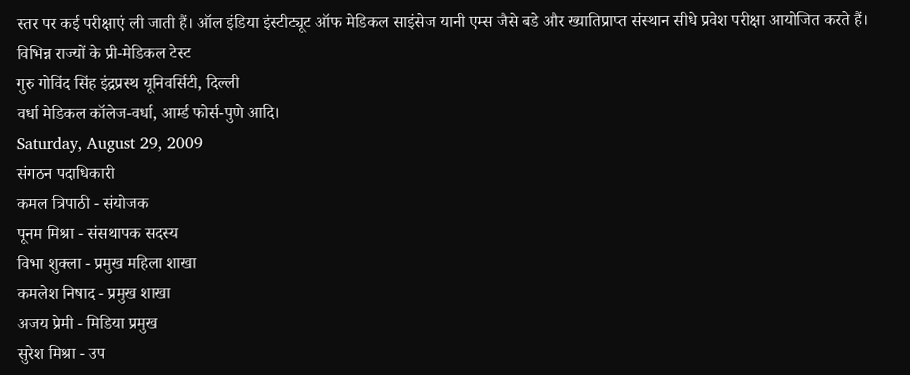स्तर पर कई परीक्षाएं ली जाती हैं। ऑल इंडिया इंस्टीट्यूट ऑफ मेडिकल साइंसेज यानी एम्स जैसे बडे और ख्यातिप्राप्त संस्थान सीधे प्रवेश परीक्षा आयोजित करते हैं।
विभिन्न राज्यों के प्री-मेडिकल टेस्ट
गुरु गोविंद सिंह इंद्रप्रस्थ यूनिवर्सिटी, दिल्ली
वर्धा मेडिकल कॉलेज-वर्धा, आर्म्ड फोर्स-पुणे आदि।
Saturday, August 29, 2009
संगठन पदाधिकारी
कमल त्रिपाठी - संयोजक
पूनम मिश्रा - संसथापक सदस्य
विभा शुक्ला - प्रमुख महिला शाखा
कमलेश निषाद - प्रमुख शाखा
अजय प्रेमी - मिडिया प्रमुख
सुरेश मिश्रा - उप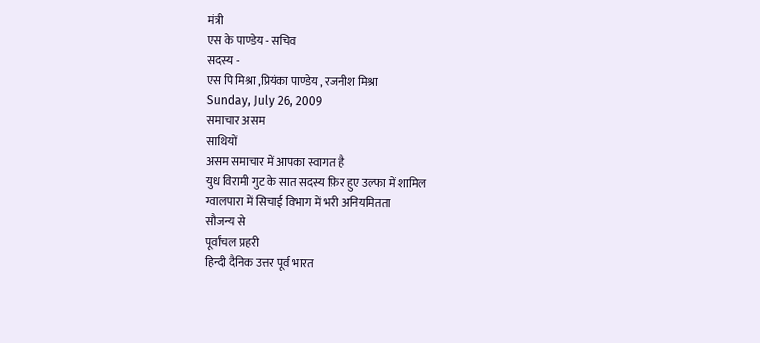मंत्री
एस के पाण्डेय - सचिव
सदस्य -
एस पि मिश्रा ,प्रियंका पाण्डेय , रजनीश मिश्रा
Sunday, July 26, 2009
समाचार असम
साथियों
असम समाचार में आपका स्वागत है
युध विरामी गुट के सात सदस्य फ़िर हुए उल्फा में शामिल
ग्वालपारा में सिचाई विभाग में भरी अनियमितता
सौजन्य से
पूर्वांचल प्रहरी
हिन्दी दैनिक उत्तर पूर्व भारत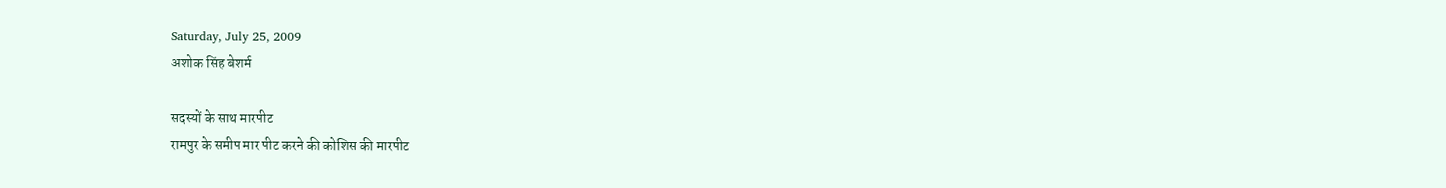Saturday, July 25, 2009
अशोक सिंह बेशर्म

सदस्यों के साथ मारपीट
रामपुर के समीप मार पीट करने की कोशिस की मारपीट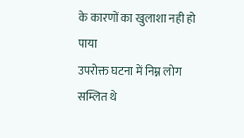के कारणों का खुलाशा नही हो पाया
उपरोक्त घटना में निम्न लोग सम्लित थे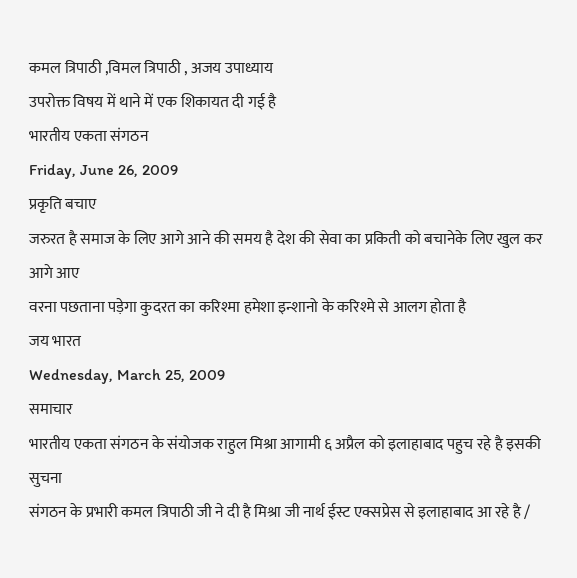कमल त्रिपाठी ,विमल त्रिपाठी , अजय उपाध्याय
उपरोक्त विषय में थाने में एक शिकायत दी गई है
भारतीय एकता संगठन
Friday, June 26, 2009
प्रकृति बचाए
जरुरत है समाज के लिए आगे आने की समय है देश की सेवा का प्रकिती को बचानेके लिए खुल कर आगे आए
वरना पछताना पड़ेगा कुदरत का करिश्मा हमेशा इन्शानो के करिश्मे से आलग होता है
जय भारत
Wednesday, March 25, 2009
समाचार
भारतीय एकता संगठन के संयोजक राहुल मिश्रा आगामी ६ अप्रैल को इलाहाबाद पहुच रहे है इसकी सुचना
संगठन के प्रभारी कमल त्रिपाठी जी ने दी है मिश्रा जी नार्थ ईस्ट एक्सप्रेस से इलाहाबाद आ रहे है /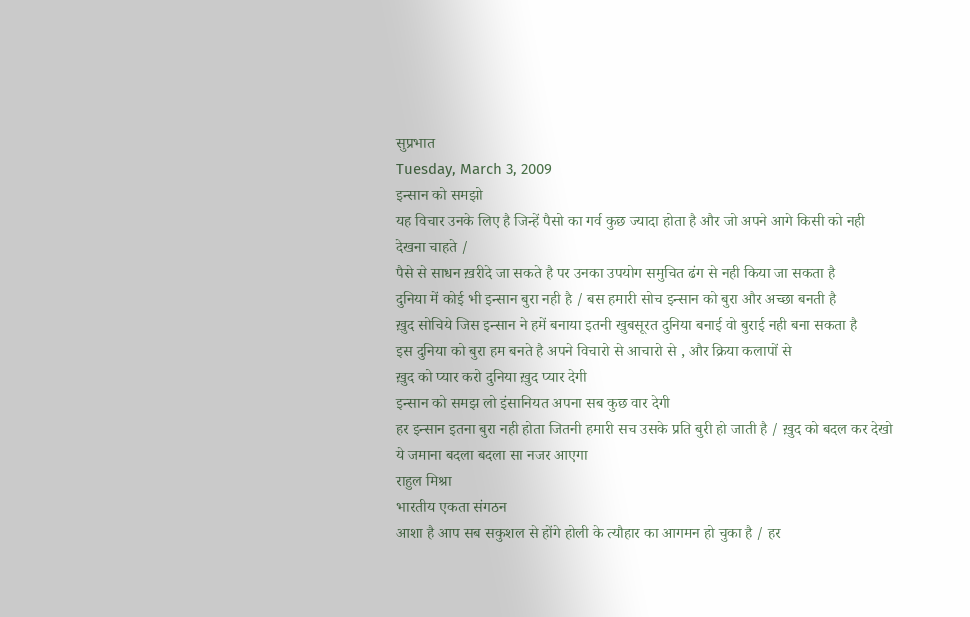सुप्रभात
Tuesday, March 3, 2009
इन्सान को समझो
यह विचार उनके लिए है जिन्हें पैसो का गर्व कुछ ज्यादा होता है और जो अपने आगे किसी को नही देखना चाहते /
पैसे से साधन ख़रीदे जा सकते है पर उनका उपयोग समुचित ढंग से नही किया जा सकता है
दुनिया में कोई भी इन्सान बुरा नही है / बस हमारी सोच इन्सान को बुरा और अच्छा बनती है
ख़ुद सोचिये जिस इन्सान ने हमें बनाया इतनी खुबसूरत दुनिया बनाई वो बुराई नही बना सकता है
इस दुनिया को बुरा हम बनते है अपने विचारो से आचारो से , और क्रिया कलापों से
ख़ुद को प्यार करो दुनिया ख़ुद प्यार देगी
इन्सान को समझ लो इंसानियत अपना सब कुछ वार देगी
हर इन्सान इतना बुरा नही होता जितनी हमारी सच उसके प्रति बुरी हो जाती है / ख़ुद को बदल कर देखो
ये जमाना बदला बदला सा नजर आएगा
राहुल मिश्रा
भारतीय एकता संगठन
आशा है आप सब सकुशल से होंगे होली के त्यौहार का आगमन हो चुका है / हर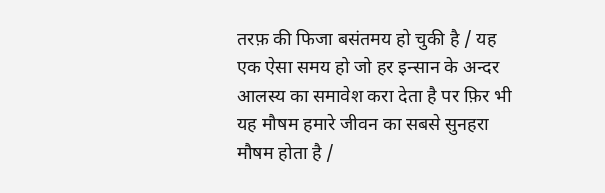तरफ़ की फिजा बसंतमय हो चुकी है / यह एक ऐसा समय हो जो हर इन्सान के अन्दर आलस्य का समावेश करा देता है पर फ़िर भी
यह मौषम हमारे जीवन का सबसे सुनहरा मौषम होता है /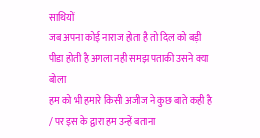साथियों
जब अपना कोई नाराज होता है तो दिल को बड़ी पीडा होती है अगला नही समझ पताकी उसने क्या बोला
हम को भी हमारे किसी अजीज ने कुछ बाते कही है / पर इस के द्वारा हम उन्हें बताना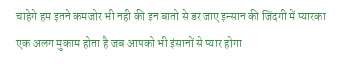चाहेगे हम इतने कमजोर भी नही की इन बातो से डर जाए इन्सान की जिंदगी में प्यारका एक अलग मुकाम होता है जब आपको भी इंसानों से प्यार होगा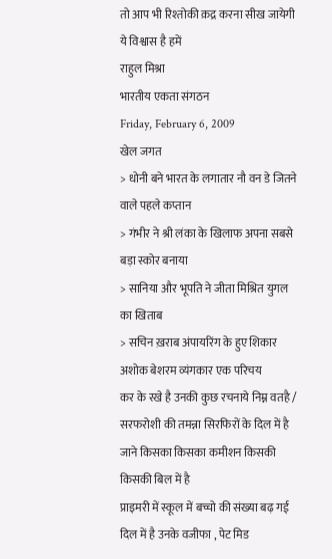तो आप भी रिश्तोकी क़द्र करना सीख जायेगी ये विश्वास है हमें
राहुल मिश्रा
भारतीय एकता संगठन
Friday, February 6, 2009
खेल जगत
> धोनी बने भारत के लगातार नौ वन डे जितने वाले पहले कप्तान
> गंभीर ने श्री लंका के खिलाफ अपना सबसे बड़ा स्कोर बनाया
> सानिया और भूपति ने जीता मिश्रित युगल का खिताब
> सचिन ख़राब अंपायरिंग के हुए शिकार
अशोक बेशरम व्यंगकार एक परिचय
कर के रखे है उनकी कुछ रचनाये निम्न वतहै /
सरफरोशी की तमन्ना सिरफिरों के दिल में है
जाने किसका किसका कमीशन किसकी किसकी बिल में है
प्राइमरी में स्कूल में बच्चो की संख्या बढ़ गई
दिल में है उनके वजीफा , पेट मिड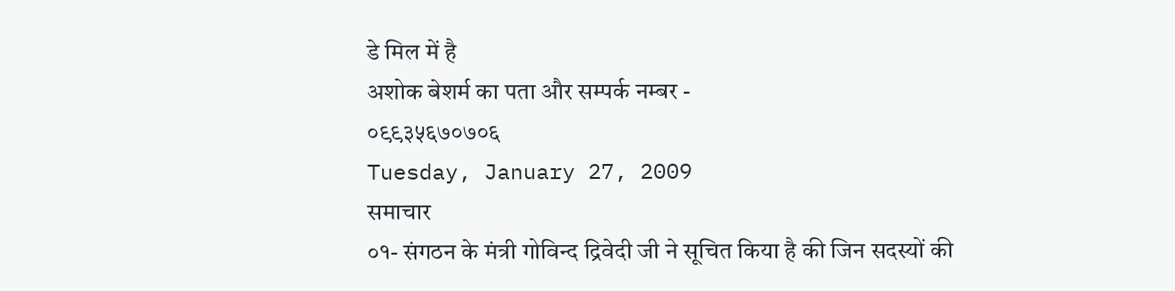डे मिल में है
अशोक बेशर्म का पता और सम्पर्क नम्बर -
०९९३५६७०७०६
Tuesday, January 27, 2009
समाचार
०१- संगठन के मंत्री गोविन्द द्रिवेदी जी ने सूचित किया है की जिन सदस्यों की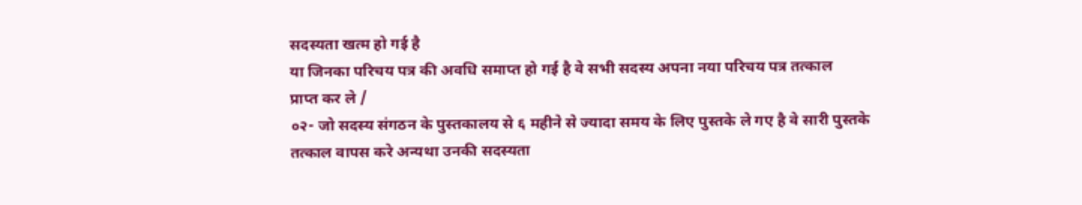सदस्यता खत्म हो गई है
या जिनका परिचय पत्र की अवधि समाप्त हो गई है वे सभी सदस्य अपना नया परिचय पत्र तत्काल
प्राप्त कर ले /
०२- जो सदस्य संगठन के पुस्तकालय से ६ महीने से ज्यादा समय के लिए पुस्तके ले गए है वे सारी पुस्तके
तत्काल वापस करे अन्यथा उनकी सदस्यता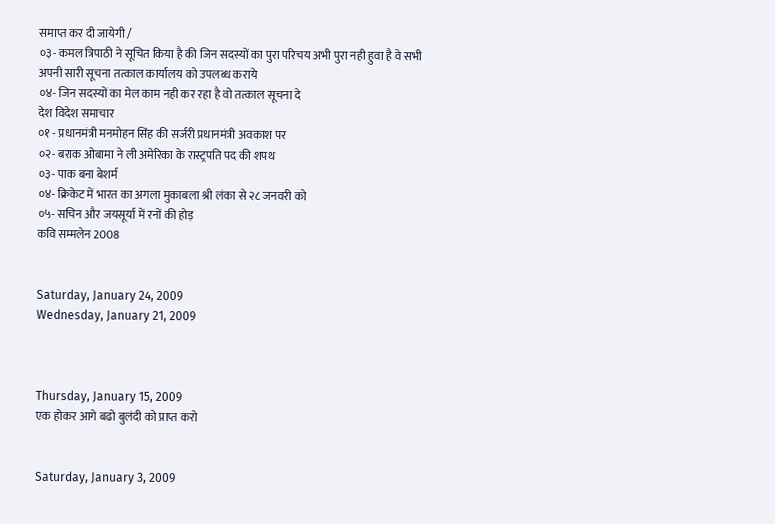समाप्त कर दी जायेगी /
०३- कमल त्रिपाठी ने सूचित किया है की जिन सदस्यों का पुरा परिचय अभी पुरा नही हुवा है वे सभी
अपनी सारी सूचना तत्काल कार्यालय को उपलब्ध कराये
०४- जिन सदस्यों का मेल काम नही कर रहा है वो तत्काल सूचना दे
देश विदेश समाचार
०१ - प्रधानमंत्री मनमोहन सिंह की सर्जरी प्रधानमंत्री अवकाश पर
०२- बराक ओबामा ने ली अमेरिका के रास्ट्रपति पद की शपथ
०३- पाक बना बेशर्म
०४- क्रिकेट में भारत का अगला मुकाबला श्री लंका से २८ जनवरी को
०५- सचिन और जयसूर्या में रनों की होड़
कवि सम्मलेन 2008


Saturday, January 24, 2009
Wednesday, January 21, 2009



Thursday, January 15, 2009
एक होकर आगे बढो बुलंदी को प्राप्त करो


Saturday, January 3, 2009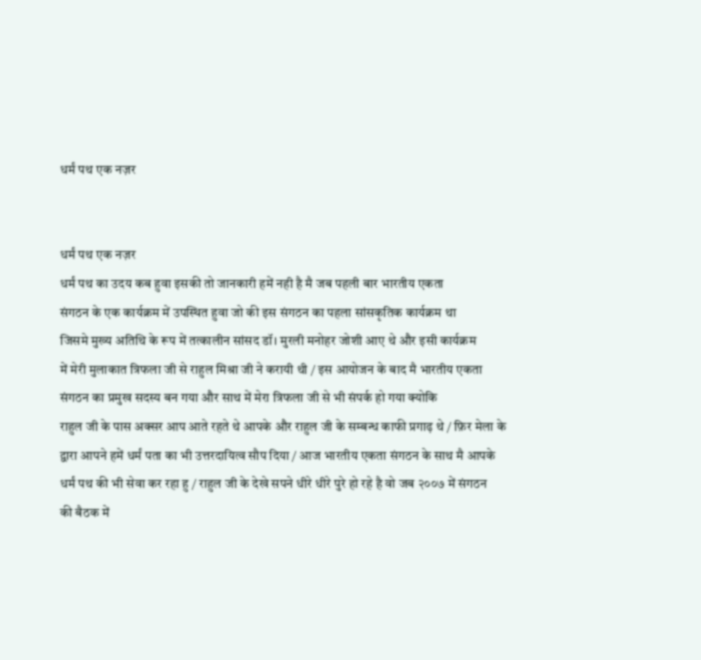धर्मं पथ एक नज़र


धर्मं पथ एक नज़र
धर्मं पथ का उदय कब हुवा इसकी तो जानकारी हमें नही है मै जब पहली बार भारतीय एकता
संगठन के एक कार्यक्रम में उपस्थित हुवा जो की इस संगठन का पहला सांसकृतिक कार्यक्रम था
जिसमे मुख्य अतिथि के रूप में तत्कालीन सांसद डॉ। मुरली मनोहर जोशी आए थे और इसी कार्यक्रम
में मेरी मुलाकात त्रिफला जी से राहुल मिश्रा जी ने करायी थी / इस आयोजन के बाद मै भारतीय एकता
संगठन का प्रमुख सदस्य बन गया और साथ में मेरा त्रिफला जी से भी संपर्क हो गया क्योकि
राहुल जी के पास अक्सर आप आते रहते थे आपके और राहुल जी के सम्बन्ध काफी प्रगाढ़ थे / फ़िर मेला के
द्वारा आपने हमें धर्मं पता का भी उत्तरदायित्व सौप दिया / आज भारतीय एकता संगठन के साथ मै आपके
धर्मं पथ की भी सेवा कर रहा हु / राहुल जी के देखे सपने धीरे धीरे पुरे हो रहे है वो जब २००७ में संगठन
की बैठक में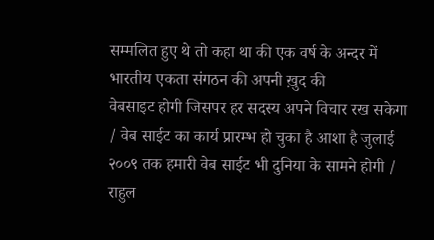सम्मलित हुए थे तो कहा था की एक वर्ष के अन्दर में भारतीय एकता संगठन की अपनी ख़ुद की
वेबसाइट होगी जिसपर हर सदस्य अपने विचार रख सकेगा / वेब साईट का कार्य प्रारम्भ हो चुका है आशा है जुलाई २००९ तक हमारी वेब साईट भी दुनिया के सामने होगी / राहुल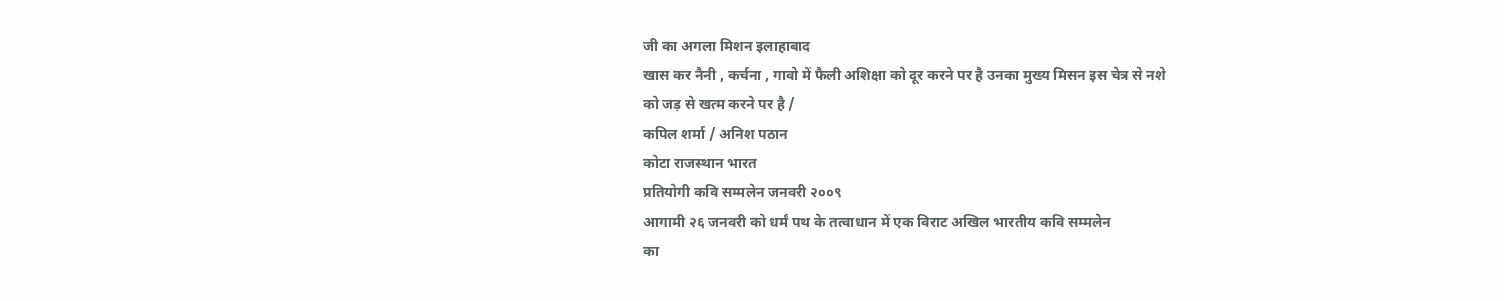जी का अगला मिशन इलाहाबाद
खास कर नैनी , कर्चना , गावो में फैली अशिक्षा को दूर करने पर है उनका मुख्य मिसन इस चेत्र से नशे
को जड़ से खत्म करने पर है /
कपिल शर्मा / अनिश पठान
कोटा राजस्थान भारत
प्रतियोगी कवि सम्मलेन जनवरी २००९
आगामी २६ जनवरी को धर्मं पथ के तत्वाधान में एक विराट अखिल भारतीय कवि सम्मलेन
का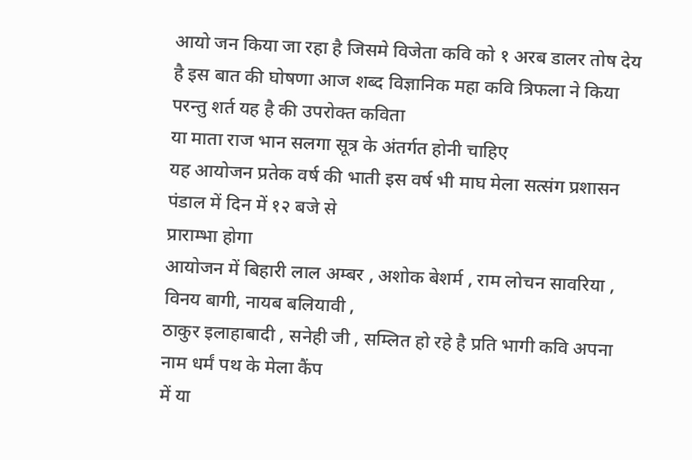आयो जन किया जा रहा है जिसमे विजेता कवि को १ अरब डालर तोष देय है इस बात की घोषणा आज शब्द विज्ञानिक महा कवि त्रिफला ने किया परन्तु शर्त यह है की उपरोक्त कविता
या माता राज भान सलगा सूत्र के अंतर्गत होनी चाहिए
यह आयोजन प्रतेक वर्ष की भाती इस वर्ष भी माघ मेला सत्संग प्रशासन पंडाल में दिन में १२ बजे से
प्राराम्भा होगा
आयोजन में बिहारी लाल अम्बर , अशोक बेशर्म , राम लोचन सावरिया , विनय बागी, नायब बलियावी ,
ठाकुर इलाहाबादी , सनेही जी , सम्लित हो रहे है प्रति भागी कवि अपना नाम धर्मं पथ के मेला कैंप
में या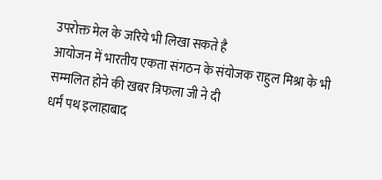उपरोक्त मेल के जरिये भी लिखा सकते है
आयोजन में भारतीय एकता संगठन के संयोजक राहुल मिश्रा के भी सम्मलित होने की खबर त्रिफला जी ने दी
धर्मं पथ इलाहाबाद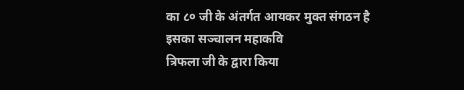का ८० जी के अंतर्गत आयकर मुक्त संगठन है इसका सञ्चालन महाकवि
त्रिफला जी के द्वारा किया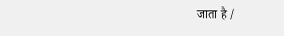जाता है /